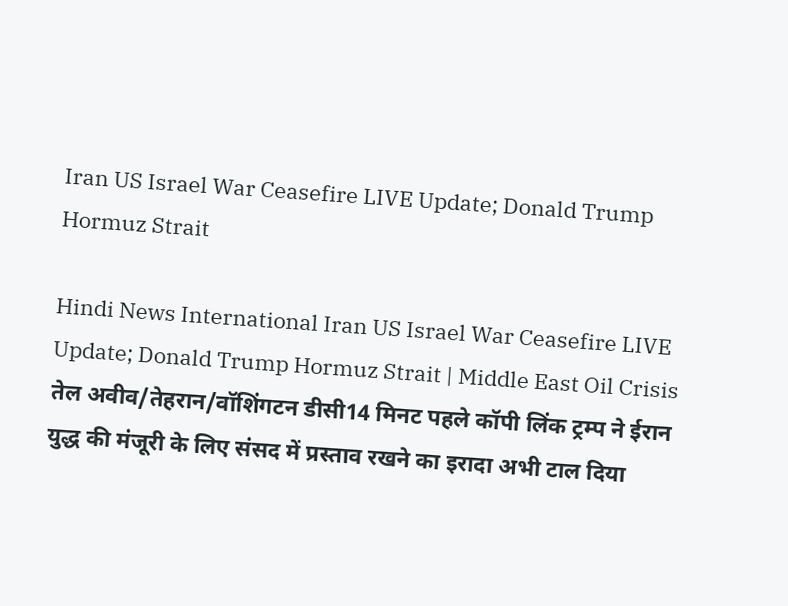Iran US Israel War Ceasefire LIVE Update; Donald Trump Hormuz Strait

Hindi News International Iran US Israel War Ceasefire LIVE Update; Donald Trump Hormuz Strait | Middle East Oil Crisis तेल अवीव/तेहरान/वॉशिंगटन डीसी14 मिनट पहले कॉपी लिंक ट्रम्प ने ईरान युद्ध की मंजूरी के लिए संसद में प्रस्ताव रखने का इरादा अभी टाल दिया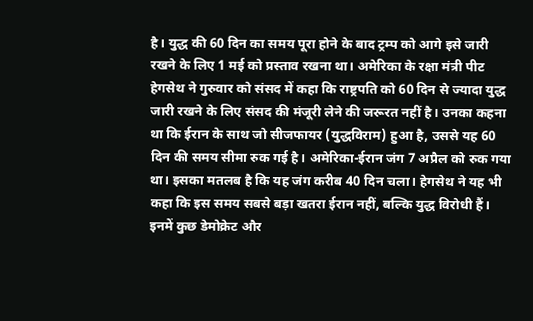है। युद्ध की 60 दिन का समय पूरा होने के बाद ट्रम्प को आगे इसे जारी रखने के लिए 1 मई को प्रस्ताव रखना था। अमेरिका के रक्षा मंत्री पीट हेगसेथ ने गुरुवार को संसद में कहा कि राष्ट्रपति को 60 दिन से ज्यादा युद्ध जारी रखने के लिए संसद की मंजूरी लेने की जरूरत नहीं है। उनका कहना था कि ईरान के साथ जो सीजफायर (युद्धविराम) हुआ है, उससे यह 60 दिन की समय सीमा रुक गई है। अमेरिका-ईरान जंग 7 अप्रैल को रुक गया था। इसका मतलब है कि यह जंग करीब 40 दिन चला। हेगसेथ ने यह भी कहा कि इस समय सबसे बड़ा खतरा ईरान नहीं, बल्कि युद्ध विरोधी हैं। इनमें कुछ डेमोक्रेट और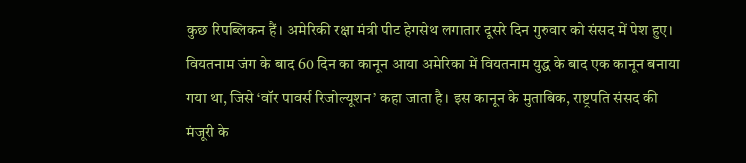कुछ रिपब्लिकन हैं। अमेरिकी रक्षा मंत्री पीट हेगसेथ लगातार दूसरे दिन गुरुवार को संसद में पेश हुए। वियतनाम जंग के बाद 60 दिन का कानून आया अमेरिका में वियतनाम युद्ध के बाद एक कानून बनाया गया था, जिसे ‘वॉर पावर्स रिजोल्यूशन’ कहा जाता है। इस कानून के मुताबिक, राष्ट्रपति संसद की मंजूरी के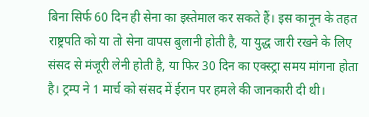बिना सिर्फ 60 दिन ही सेना का इस्तेमाल कर सकते हैं। इस कानून के तहत राष्ट्रपति को या तो सेना वापस बुलानी होती है, या युद्ध जारी रखने के लिए संसद से मंजूरी लेनी होती है, या फिर 30 दिन का एक्स्ट्रा समय मांगना होता है। ट्रम्प ने 1 मार्च को संसद में ईरान पर हमले की जानकारी दी थी।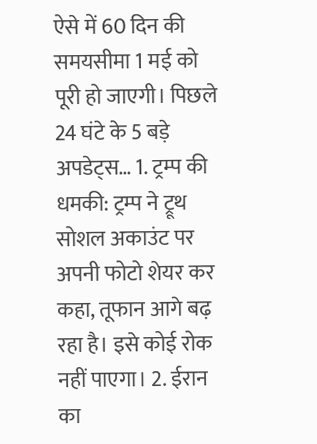ऐसे में 60 दिन की समयसीमा 1 मई को पूरी हो जाएगी। पिछले 24 घंटे के 5 बड़े अपडेट्स… 1. ट्रम्प की धमकी: ट्रम्प ने ट्रूथ सोशल अकाउंट पर अपनी फोटो शेयर कर कहा, तूफान आगे बढ़ रहा है। इसे कोई रोक नहीं पाएगा। 2. ईरान का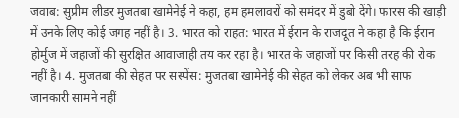जवाब: सुप्रीम लीडर मुजतबा खामेनेई ने कहा, हम हमलावरों को समंदर में डुबो देंगे। फारस की खाड़ी में उनके लिए कोई जगह नहीं है। 3. भारत को राहत: भारत में ईरान के राजदूत ने कहा है कि ईरान होर्मुज में जहाजों की सुरक्षित आवाजाही तय कर रहा है। भारत के जहाजों पर किसी तरह की रोक नहीं है। 4. मुजतबा की सेहत पर सस्पेंस: मुजतबा खामेनेई की सेहत को लेकर अब भी साफ जानकारी सामने नहीं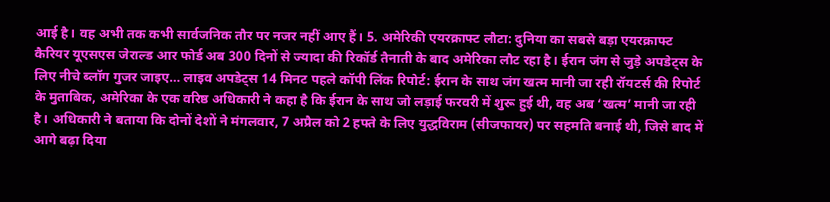आई है। वह अभी तक कभी सार्वजनिक तौर पर नजर नहीं आए हैं। 5. अमेरिकी एयरक्राफ्ट लौटा: दुनिया का सबसे बड़ा एयरक्राफ्ट कैरियर यूएसएस जेराल्ड आर फोर्ड अब 300 दिनों से ज्यादा की रिकॉर्ड तैनाती के बाद अमेरिका लौट रहा है। ईरान जंग से जुड़े अपडेट्स के लिए नीचे ब्लॉग गुजर जाइए… लाइव अपडेट्स 14 मिनट पहले कॉपी लिंक रिपोर्ट: ईरान के साथ जंग खत्म मानी जा रही रॉयटर्स की रिपोर्ट के मुताबिक, अमेरिका के एक वरिष्ठ अधिकारी ने कहा है कि ईरान के साथ जो लड़ाई फरवरी में शुरू हुई थी, वह अब ‘खत्म’ मानी जा रही है। अधिकारी ने बताया कि दोनों देशों ने मंगलवार, 7 अप्रैल को 2 हफ्ते के लिए युद्धविराम (सीजफायर) पर सहमति बनाई थी, जिसे बाद में आगे बढ़ा दिया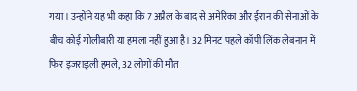गया। उन्होंने यह भी कहा कि 7 अप्रैल के बाद से अमेरिका और ईरान की सेनाओं के बीच कोई गोलीबारी या हमला नहीं हुआ है। 32 मिनट पहले कॉपी लिंक लेबनान में फिर इजराइली हमले, 32 लोगों की मौत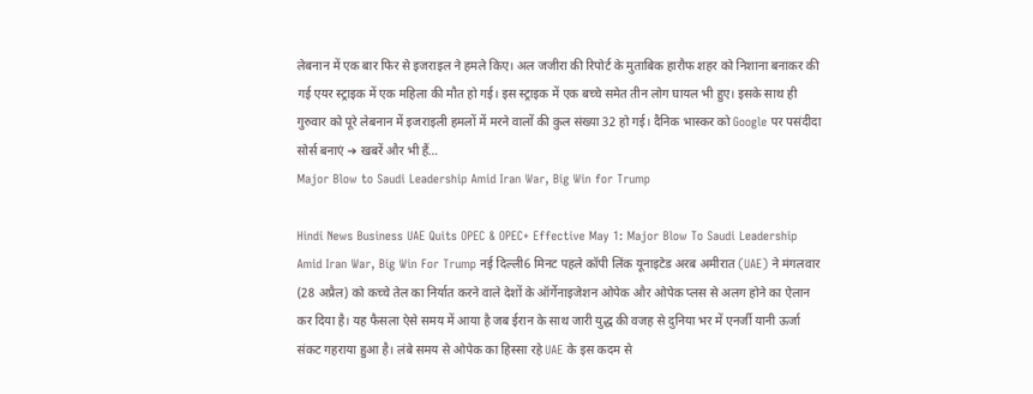लेबनान में एक बार फिर से इजराइल ने हमले किए। अल जजीरा की रिपोर्ट के मुताबिक हारौफ शहर को निशाना बनाकर की गई एयर स्ट्राइक में एक महिला की मौत हो गई। इस स्ट्राइक में एक बच्चे समेत तीन लोग घायल भी हुए। इसके साथ ही गुरुवार को पूरे लेबनान में इजराइली हमलों में मरने वालों की कुल संख्या 32 हो गई। दैनिक भास्कर को Google पर पसंदीदा सोर्स बनाएं ➔ खबरें और भी हैं…
Major Blow to Saudi Leadership Amid Iran War, Big Win for Trump

Hindi News Business UAE Quits OPEC & OPEC+ Effective May 1: Major Blow To Saudi Leadership Amid Iran War, Big Win For Trump नई दिल्ली6 मिनट पहले कॉपी लिंक यूनाइटेड अरब अमीरात (UAE) ने मंगलवार (28 अप्रैल) को कच्चे तेल का निर्यात करने वाले देशों के ऑर्गेनाइजेशन ओपेक और ओपेक प्लस से अलग होने का ऐलान कर दिया है। यह फैसला ऐसे समय में आया है जब ईरान के साथ जारी युद्ध की वजह से दुनिया भर में एनर्जी यानी ऊर्जा संकट गहराया हुआ है। लंबे समय से ओपेक का हिस्सा रहे UAE के इस कदम से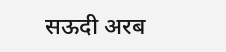सऊदी अरब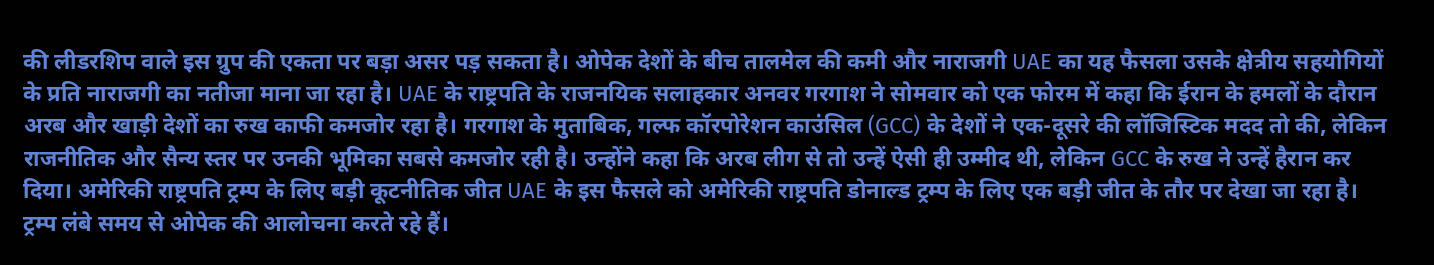की लीडरशिप वाले इस ग्रुप की एकता पर बड़ा असर पड़ सकता है। ओपेक देशों के बीच तालमेल की कमी और नाराजगी UAE का यह फैसला उसके क्षेत्रीय सहयोगियों के प्रति नाराजगी का नतीजा माना जा रहा है। UAE के राष्ट्रपति के राजनयिक सलाहकार अनवर गरगाश ने सोमवार को एक फोरम में कहा कि ईरान के हमलों के दौरान अरब और खाड़ी देशों का रुख काफी कमजोर रहा है। गरगाश के मुताबिक, गल्फ कॉरपोरेशन काउंसिल (GCC) के देशों ने एक-दूसरे की लॉजिस्टिक मदद तो की, लेकिन राजनीतिक और सैन्य स्तर पर उनकी भूमिका सबसे कमजोर रही है। उन्होंने कहा कि अरब लीग से तो उन्हें ऐसी ही उम्मीद थी, लेकिन GCC के रुख ने उन्हें हैरान कर दिया। अमेरिकी राष्ट्रपति ट्रम्प के लिए बड़ी कूटनीतिक जीत UAE के इस फैसले को अमेरिकी राष्ट्रपति डोनाल्ड ट्रम्प के लिए एक बड़ी जीत के तौर पर देखा जा रहा है। ट्रम्प लंबे समय से ओपेक की आलोचना करते रहे हैं।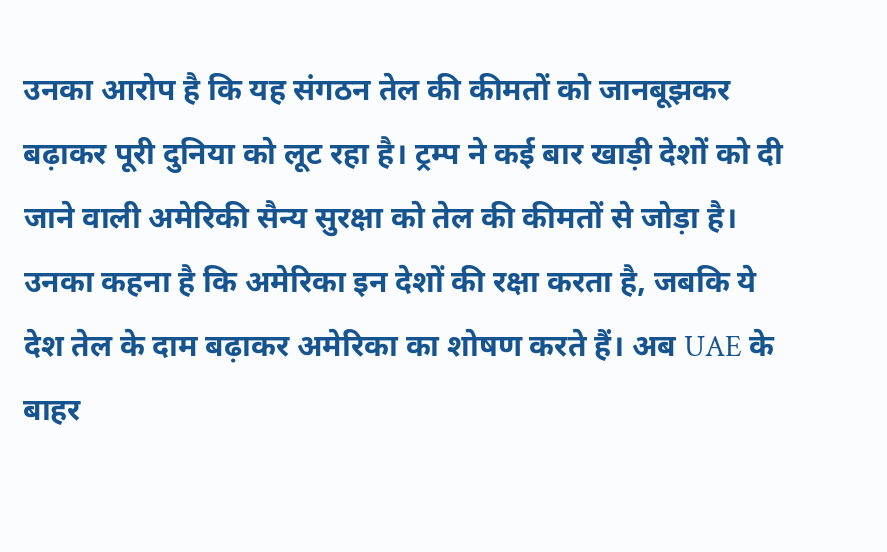उनका आरोप है कि यह संगठन तेल की कीमतों को जानबूझकर बढ़ाकर पूरी दुनिया को लूट रहा है। ट्रम्प ने कई बार खाड़ी देशों को दी जाने वाली अमेरिकी सैन्य सुरक्षा को तेल की कीमतों से जोड़ा है। उनका कहना है कि अमेरिका इन देशों की रक्षा करता है, जबकि ये देश तेल के दाम बढ़ाकर अमेरिका का शोषण करते हैं। अब UAE के बाहर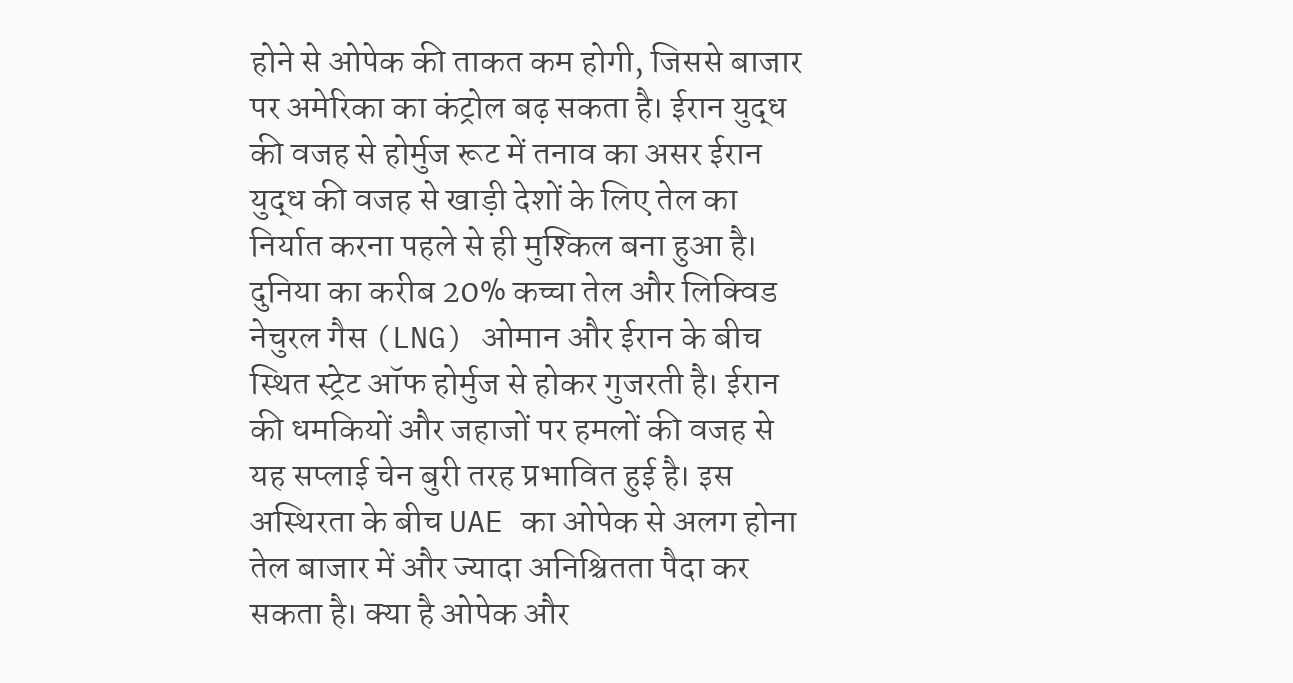होने से ओपेक की ताकत कम होगी, जिससे बाजार पर अमेरिका का कंट्रोल बढ़ सकता है। ईरान युद्ध की वजह से होर्मुज रूट में तनाव का असर ईरान युद्ध की वजह से खाड़ी देशों के लिए तेल का निर्यात करना पहले से ही मुश्किल बना हुआ है। दुनिया का करीब 20% कच्चा तेल और लिक्विड नेचुरल गैस (LNG) ओमान और ईरान के बीच स्थित स्ट्रेट ऑफ होर्मुज से होकर गुजरती है। ईरान की धमकियों और जहाजों पर हमलों की वजह से यह सप्लाई चेन बुरी तरह प्रभावित हुई है। इस अस्थिरता के बीच UAE का ओपेक से अलग होना तेल बाजार में और ज्यादा अनिश्चितता पैदा कर सकता है। क्या है ओपेक और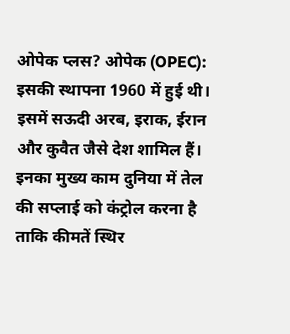ओपेक प्लस? ओपेक (OPEC): इसकी स्थापना 1960 में हुई थी। इसमें सऊदी अरब, इराक, ईरान और कुवैत जैसे देश शामिल हैं। इनका मुख्य काम दुनिया में तेल की सप्लाई को कंट्रोल करना है ताकि कीमतें स्थिर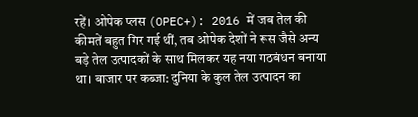रहें। ओपेक प्लस (OPEC+): 2016 में जब तेल की कीमतें बहुत गिर गई थीं, तब ओपेक देशों ने रूस जैसे अन्य बड़े तेल उत्पादकों के साथ मिलकर यह नया गठबंधन बनाया था। बाजार पर कब्जा: दुनिया के कुल तेल उत्पादन का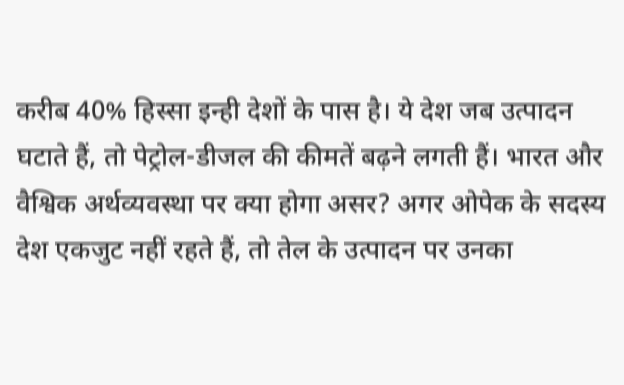करीब 40% हिस्सा इन्ही देशों के पास है। ये देश जब उत्पादन घटाते हैं, तो पेट्रोल-डीजल की कीमतें बढ़ने लगती हैं। भारत और वैश्विक अर्थव्यवस्था पर क्या होगा असर? अगर ओपेक के सदस्य देश एकजुट नहीं रहते हैं, तो तेल के उत्पादन पर उनका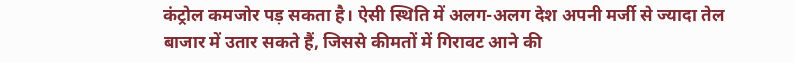कंट्रोल कमजोर पड़ सकता है। ऐसी स्थिति में अलग-अलग देश अपनी मर्जी से ज्यादा तेल बाजार में उतार सकते हैं, जिससे कीमतों में गिरावट आने की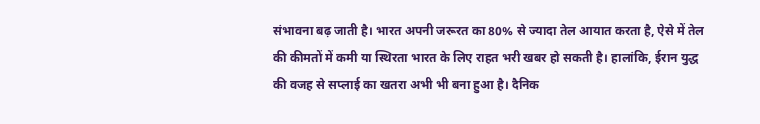संभावना बढ़ जाती है। भारत अपनी जरूरत का 80% से ज्यादा तेल आयात करता है, ऐसे में तेल की कीमतों में कमी या स्थिरता भारत के लिए राहत भरी खबर हो सकती है। हालांकि, ईरान युद्ध की वजह से सप्लाई का खतरा अभी भी बना हुआ है। दैनिक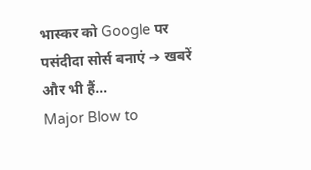भास्कर को Google पर पसंदीदा सोर्स बनाएं ➔ खबरें और भी हैं…
Major Blow to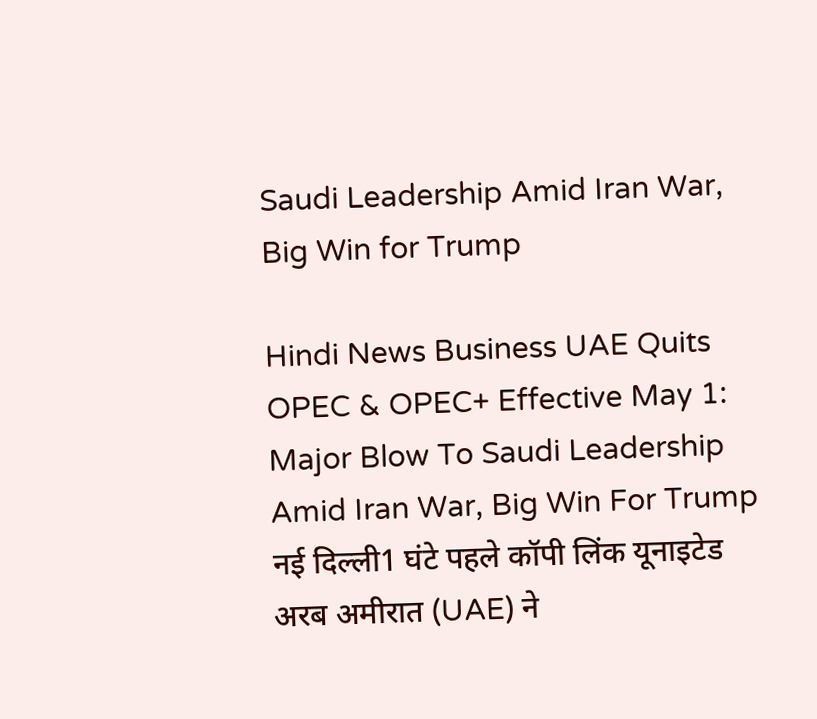Saudi Leadership Amid Iran War, Big Win for Trump

Hindi News Business UAE Quits OPEC & OPEC+ Effective May 1: Major Blow To Saudi Leadership Amid Iran War, Big Win For Trump नई दिल्ली1 घंटे पहले कॉपी लिंक यूनाइटेड अरब अमीरात (UAE) ने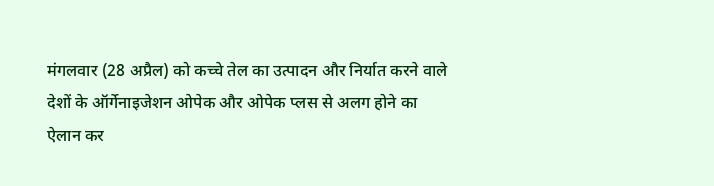मंगलवार (28 अप्रैल) को कच्चे तेल का उत्पादन और निर्यात करने वाले देशों के ऑर्गेनाइजेशन ओपेक और ओपेक प्लस से अलग होने का ऐलान कर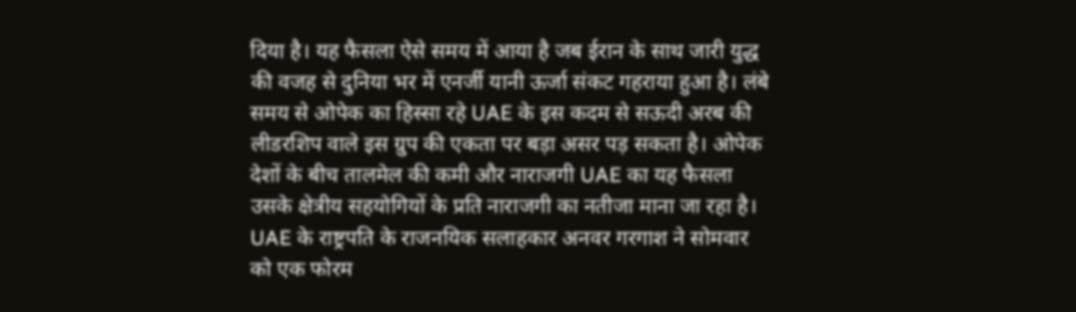दिया है। यह फैसला ऐसे समय में आया है जब ईरान के साथ जारी युद्ध की वजह से दुनिया भर में एनर्जी यानी ऊर्जा संकट गहराया हुआ है। लंबे समय से ओपेक का हिस्सा रहे UAE के इस कदम से सऊदी अरब की लीडरशिप वाले इस ग्रुप की एकता पर बड़ा असर पड़ सकता है। ओपेक देशों के बीच तालमेल की कमी और नाराजगी UAE का यह फैसला उसके क्षेत्रीय सहयोगियों के प्रति नाराजगी का नतीजा माना जा रहा है। UAE के राष्ट्रपति के राजनयिक सलाहकार अनवर गरगाश ने सोमवार को एक फोरम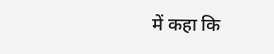में कहा कि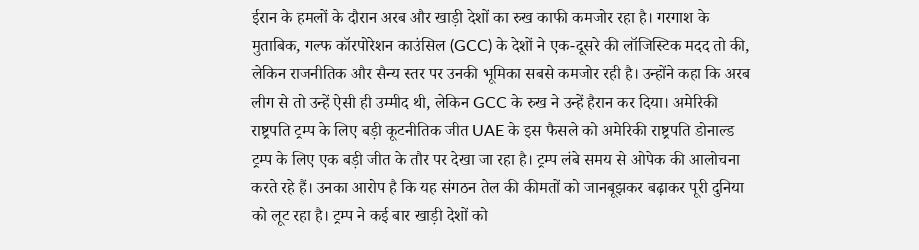ईरान के हमलों के दौरान अरब और खाड़ी देशों का रुख काफी कमजोर रहा है। गरगाश के मुताबिक, गल्फ कॉरपोरेशन काउंसिल (GCC) के देशों ने एक-दूसरे की लॉजिस्टिक मदद तो की, लेकिन राजनीतिक और सैन्य स्तर पर उनकी भूमिका सबसे कमजोर रही है। उन्होंने कहा कि अरब लीग से तो उन्हें ऐसी ही उम्मीद थी, लेकिन GCC के रुख ने उन्हें हैरान कर दिया। अमेरिकी राष्ट्रपति ट्रम्प के लिए बड़ी कूटनीतिक जीत UAE के इस फैसले को अमेरिकी राष्ट्रपति डोनाल्ड ट्रम्प के लिए एक बड़ी जीत के तौर पर देखा जा रहा है। ट्रम्प लंबे समय से ओपेक की आलोचना करते रहे हैं। उनका आरोप है कि यह संगठन तेल की कीमतों को जानबूझकर बढ़ाकर पूरी दुनिया को लूट रहा है। ट्रम्प ने कई बार खाड़ी देशों को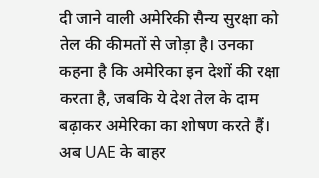दी जाने वाली अमेरिकी सैन्य सुरक्षा को तेल की कीमतों से जोड़ा है। उनका कहना है कि अमेरिका इन देशों की रक्षा करता है, जबकि ये देश तेल के दाम बढ़ाकर अमेरिका का शोषण करते हैं। अब UAE के बाहर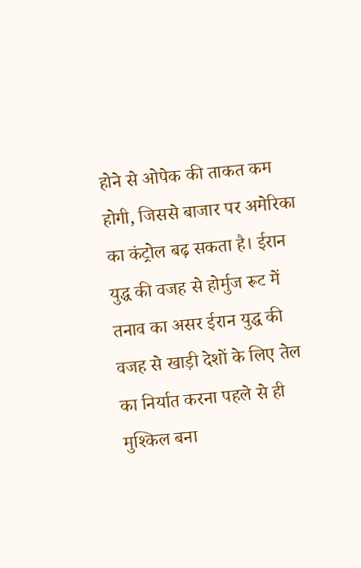होने से ओपेक की ताकत कम होगी, जिससे बाजार पर अमेरिका का कंट्रोल बढ़ सकता है। ईरान युद्ध की वजह से होर्मुज रूट में तनाव का असर ईरान युद्ध की वजह से खाड़ी देशों के लिए तेल का निर्यात करना पहले से ही मुश्किल बना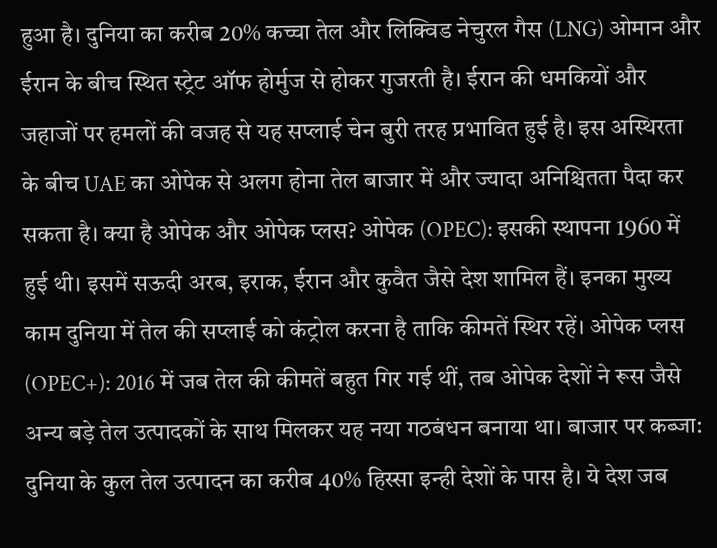हुआ है। दुनिया का करीब 20% कच्चा तेल और लिक्विड नेचुरल गैस (LNG) ओमान और ईरान के बीच स्थित स्ट्रेट ऑफ होर्मुज से होकर गुजरती है। ईरान की धमकियों और जहाजों पर हमलों की वजह से यह सप्लाई चेन बुरी तरह प्रभावित हुई है। इस अस्थिरता के बीच UAE का ओपेक से अलग होना तेल बाजार में और ज्यादा अनिश्चितता पैदा कर सकता है। क्या है ओपेक और ओपेक प्लस? ओपेक (OPEC): इसकी स्थापना 1960 में हुई थी। इसमें सऊदी अरब, इराक, ईरान और कुवैत जैसे देश शामिल हैं। इनका मुख्य काम दुनिया में तेल की सप्लाई को कंट्रोल करना है ताकि कीमतें स्थिर रहें। ओपेक प्लस (OPEC+): 2016 में जब तेल की कीमतें बहुत गिर गई थीं, तब ओपेक देशों ने रूस जैसे अन्य बड़े तेल उत्पादकों के साथ मिलकर यह नया गठबंधन बनाया था। बाजार पर कब्जा: दुनिया के कुल तेल उत्पादन का करीब 40% हिस्सा इन्ही देशों के पास है। ये देश जब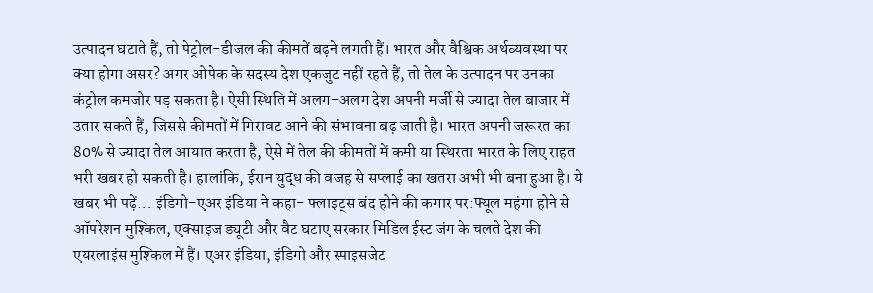उत्पादन घटाते हैं, तो पेट्रोल-डीजल की कीमतें बढ़ने लगती हैं। भारत और वैश्विक अर्थव्यवस्था पर क्या होगा असर? अगर ओपेक के सदस्य देश एकजुट नहीं रहते हैं, तो तेल के उत्पादन पर उनका कंट्रोल कमजोर पड़ सकता है। ऐसी स्थिति में अलग-अलग देश अपनी मर्जी से ज्यादा तेल बाजार में उतार सकते हैं, जिससे कीमतों में गिरावट आने की संभावना बढ़ जाती है। भारत अपनी जरूरत का 80% से ज्यादा तेल आयात करता है, ऐसे में तेल की कीमतों में कमी या स्थिरता भारत के लिए राहत भरी खबर हो सकती है। हालांकि, ईरान युद्ध की वजह से सप्लाई का खतरा अभी भी बना हुआ है। ये खबर भी पढ़ें… इंडिगो-एअर इंडिया ने कहा- फ्लाइट्स बंद होने की कगार पर:फ्यूल महंगा होने से ऑपरेशन मुश्किल, एक्साइज ड्यूटी और वैट घटाए सरकार मिडिल ईस्ट जंग के चलते देश की एयरलाइंस मुश्किल में हैं। एअर इंडिया, इंडिगो और स्पाइसजेट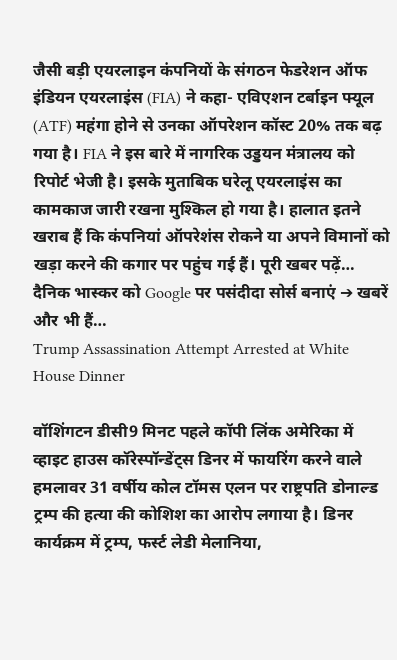जैसी बड़ी एयरलाइन कंपनियों के संगठन फेडरेशन ऑफ इंडियन एयरलाइंस (FIA) ने कहा- एविएशन टर्बाइन फ्यूल (ATF) महंगा होने से उनका ऑपरेशन कॉस्ट 20% तक बढ़ गया है। FIA ने इस बारे में नागरिक उड्डयन मंत्रालय को रिपोर्ट भेजी है। इसके मुताबिक घरेलू एयरलाइंस का कामकाज जारी रखना मुश्किल हो गया है। हालात इतने खराब हैं कि कंपनियां ऑपरेशंस रोकने या अपने विमानों को खड़ा करने की कगार पर पहुंच गई हैं। पूरी खबर पढ़ें… दैनिक भास्कर को Google पर पसंदीदा सोर्स बनाएं ➔ खबरें और भी हैं…
Trump Assassination Attempt Arrested at White House Dinner

वॉशिंगटन डीसी9 मिनट पहले कॉपी लिंक अमेरिका में व्हाइट हाउस कॉरेस्पॉन्डेंट्स डिनर में फायरिंग करने वाले हमलावर 31 वर्षीय कोल टॉमस एलन पर राष्ट्रपति डोनाल्ड ट्रम्प की हत्या की कोशिश का आरोप लगाया है। डिनर कार्यक्रम में ट्रम्प, फर्स्ट लेडी मेलानिया,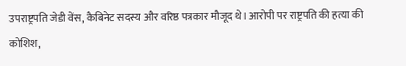उपराष्ट्रपति जेडी वेंस, कैबिनेट सदस्य और वरिष्ठ पत्रकार मौजूद थे। आरोपी पर राष्ट्रपति की हत्या की कोशिश,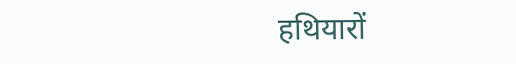हथियारों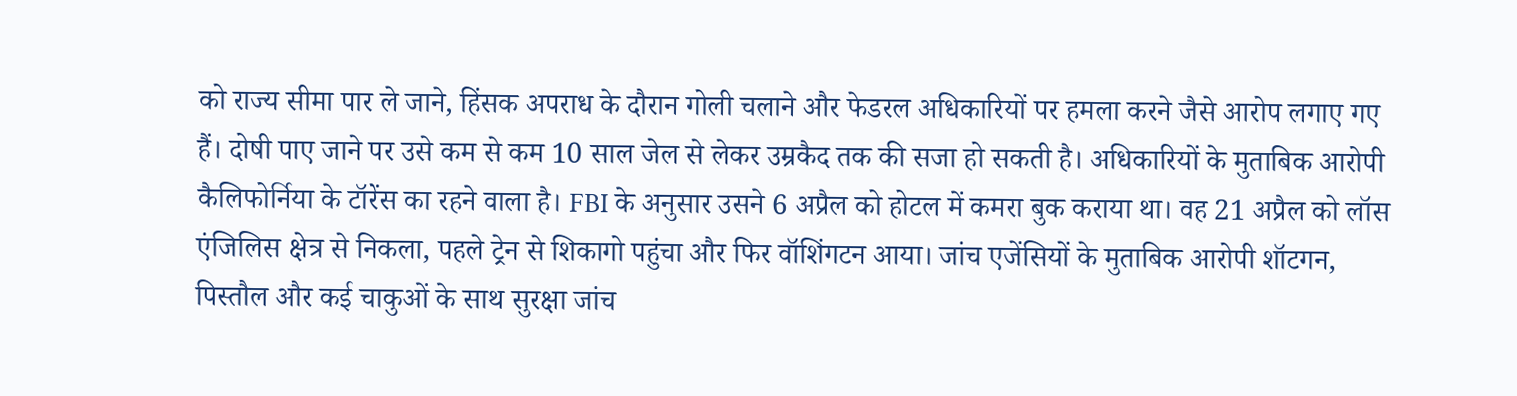को राज्य सीमा पार ले जाने, हिंसक अपराध के दौरान गोली चलाने और फेडरल अधिकारियों पर हमला करने जैसे आरोप लगाए गए हैं। दोषी पाए जाने पर उसे कम से कम 10 साल जेल से लेकर उम्रकैद तक की सजा हो सकती है। अधिकारियों के मुताबिक आरोपी कैलिफोर्निया के टॉरेंस का रहने वाला है। FBI के अनुसार उसने 6 अप्रैल को होटल में कमरा बुक कराया था। वह 21 अप्रैल को लॉस एंजिलिस क्षेत्र से निकला, पहले ट्रेन से शिकागो पहुंचा और फिर वॉशिंगटन आया। जांच एजेंसियों के मुताबिक आरोपी शॉटगन, पिस्तौल और कई चाकुओं के साथ सुरक्षा जांच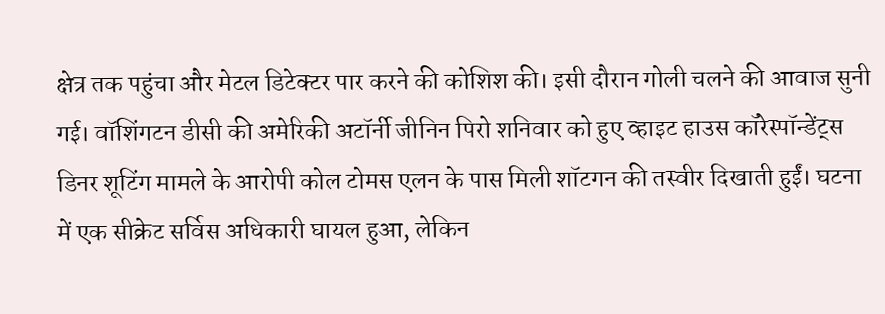क्षेत्र तक पहुंचा और मेटल डिटेक्टर पार करने की कोशिश की। इसी दौरान गोली चलने की आवाज सुनी गई। वॉशिंगटन डीसी की अमेरिकी अटॉर्नी जीनिन पिरो शनिवार को हुए व्हाइट हाउस कॉरेस्पॉन्डेंट्स डिनर शूटिंग मामले के आरोपी कोल टोमस एलन के पास मिली शॉटगन की तस्वीर दिखाती हुईं। घटना में एक सीक्रेट सर्विस अधिकारी घायल हुआ, लेकिन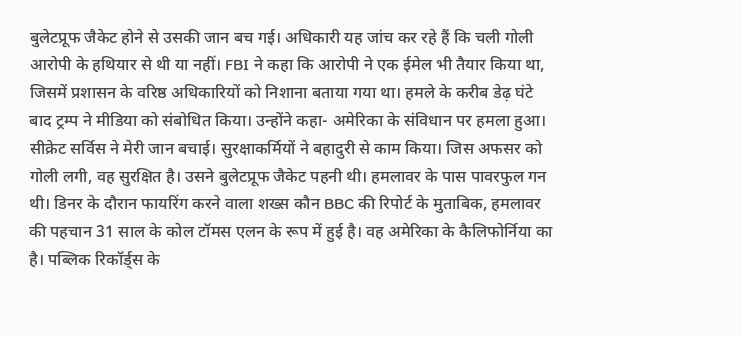बुलेटप्रूफ जैकेट होने से उसकी जान बच गई। अधिकारी यह जांच कर रहे हैं कि चली गोली आरोपी के हथियार से थी या नहीं। FBI ने कहा कि आरोपी ने एक ईमेल भी तैयार किया था, जिसमें प्रशासन के वरिष्ठ अधिकारियों को निशाना बताया गया था। हमले के करीब डेढ़ घंटे बाद ट्रम्प ने मीडिया को संबोधित किया। उन्होंने कहा- अमेरिका के संविधान पर हमला हुआ। सीक्रेट सर्विस ने मेरी जान बचाई। सुरक्षाकर्मियों ने बहादुरी से काम किया। जिस अफसर को गोली लगी, वह सुरक्षित है। उसने बुलेटप्रूफ जैकेट पहनी थी। हमलावर के पास पावरफुल गन थी। डिनर के दौरान फायरिंग करने वाला शख्स कौन BBC की रिपोर्ट के मुताबिक, हमलावर की पहचान 31 साल के कोल टॉमस एलन के रूप में हुई है। वह अमेरिका के कैलिफोर्निया का है। पब्लिक रिकॉर्ड्स के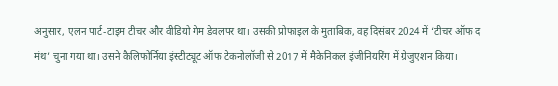अनुसार, एलन पार्ट-टाइम टीचर और वीडियो गेम डेवलपर था। उसकी प्रोफाइल के मुताबिक, वह दिसंबर 2024 में ‘टीचर ऑफ द मंथ’ चुना गया था। उसने कैलिफोर्निया इंस्टीट्यूट ऑफ टेकनोलॉजी से 2017 में मैकेनिकल इंजीनियरिंग में ग्रेजुएशन किया।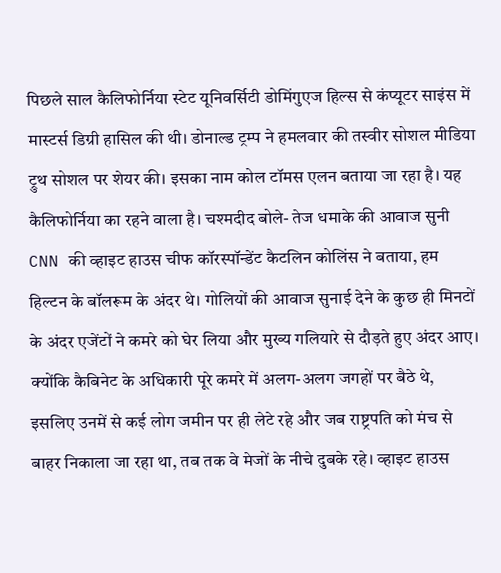पिछले साल कैलिफोर्निया स्टेट यूनिवर्सिटी डोमिंगुएज हिल्स से कंप्यूटर साइंस में मास्टर्स डिग्री हासिल की थी। डोनाल्ड ट्रम्प ने हमलवार की तस्वीर सोशल मीडिया ट्रुथ सोशल पर शेयर की। इसका नाम कोल टॉमस एलन बताया जा रहा है। यह कैलिफोर्निया का रहने वाला है। चश्मदीद बोले- तेज धमाके की आवाज सुनी CNN की व्हाइट हाउस चीफ कॉरस्पॉन्डेंट कैटलिन कोलिंस ने बताया, हम हिल्टन के बॉलरूम के अंदर थे। गोलियों की आवाज सुनाई देने के कुछ ही मिनटों के अंदर एजेंटों ने कमरे को घेर लिया और मुख्य गलियारे से दौड़ते हुए अंदर आए। क्योंकि कैबिनेट के अधिकारी पूरे कमरे में अलग-अलग जगहों पर बैठे थे, इसलिए उनमें से कई लोग जमीन पर ही लेटे रहे और जब राष्ट्रपति को मंच से बाहर निकाला जा रहा था, तब तक वे मेजों के नीचे दुबके रहे। व्हाइट हाउस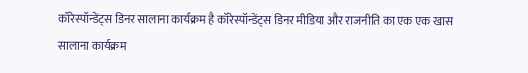कॉरेस्पॉन्डेंट्स डिनर सालाना कार्यक्रम है कॉरेस्पॉन्डेंट्स डिनर मीडिया और राजनीति का एक एक खास सालाना कार्यक्रम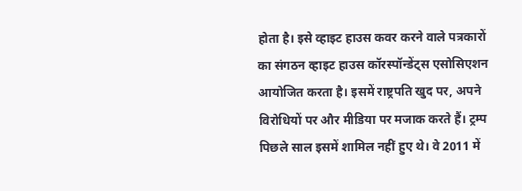होता है। इसे व्हाइट हाउस कवर करने वाले पत्रकारों का संगठन व्हाइट हाउस कॉरस्पॉन्डेंट्स एसोसिएशन आयोजित करता है। इसमें राष्ट्रपति खुद पर, अपने विरोधियों पर और मीडिया पर मजाक करते हैं। ट्रम्प पिछले साल इसमें शामिल नहीं हुए थे। वे 2011 में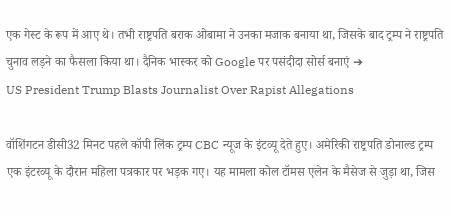एक गेस्ट के रूप में आए थे। तभी राष्ट्रपति बराक ओबामा ने उनका मजाक बनाया था, जिसके बाद ट्रम्प ने राष्ट्रपति चुनाव लड़ने का फैसला किया था। दैनिक भास्कर को Google पर पसंदीदा सोर्स बनाएं ➔
US President Trump Blasts Journalist Over Rapist Allegations

वॉशिंगटन डीसी32 मिनट पहले कॉपी लिंक ट्रम्प CBC न्यूज के इंटव्यू देते हुए। अमेरिकी राष्ट्रपति डोनाल्ड ट्रम्प एक इंटरव्यू के दौरान महिला पत्रकार पर भड़क गए। यह मामला कोल टॉमस एलेन के मैसेज से जुड़ा था, जिस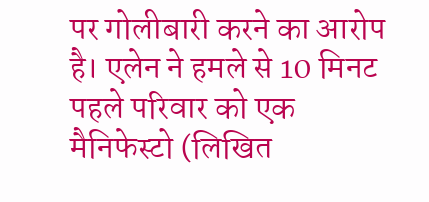पर गोलीबारी करने का आरोप है। एलेन ने हमले से 10 मिनट पहले परिवार को एक मैनिफेस्टो (लिखित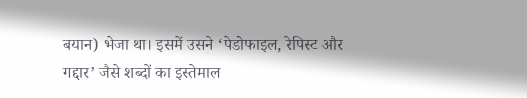बयान) भेजा था। इसमें उसने ‘पेडोफाइल, रेपिस्ट और गद्दार’ जैसे शब्दों का इस्तेमाल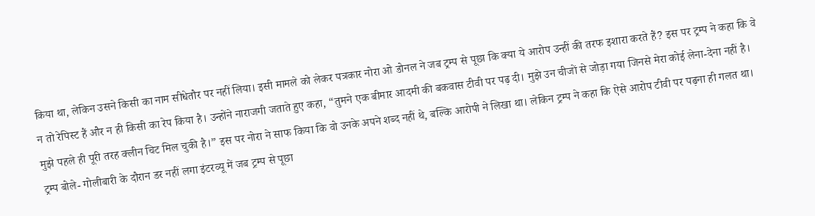किया था, लेकिन उसने किसी का नाम सीधेतौर पर नहीं लिया। इसी मामले को लेकर पत्रकार नोरा ओ डोनल ने जब ट्रम्प से पूछा कि क्या ये आरोप उन्हीं की तरफ इशारा करते हैं? इस पर ट्रम्प ने कहा कि वे न तो रेपिस्ट हैं और न ही किसी का रेप किया है। उन्होंने नाराजगी जताते हुए कहा, “तुमने एक बीमार आदमी की बकवास टीवी पर पढ़ दी। मुझे उन चीजों से जोड़ा गया जिनसे मेरा कोई लेना-देना नहीं है। मुझे पहले ही पूरी तरह क्लीन चिट मिल चुकी है।” इस पर नोरा ने साफ किया कि वो उनके अपने शब्द नहीं थे, बल्कि आरोपी ने लिखा था। लेकिन ट्रम्प ने कहा कि ऐसे आरोप टीवी पर पढ़ना ही गलत था। ट्रम्प बोले- गोलीबारी के दौरान डर नहीं लगा इंटरव्यू में जब ट्रम्प से पूछा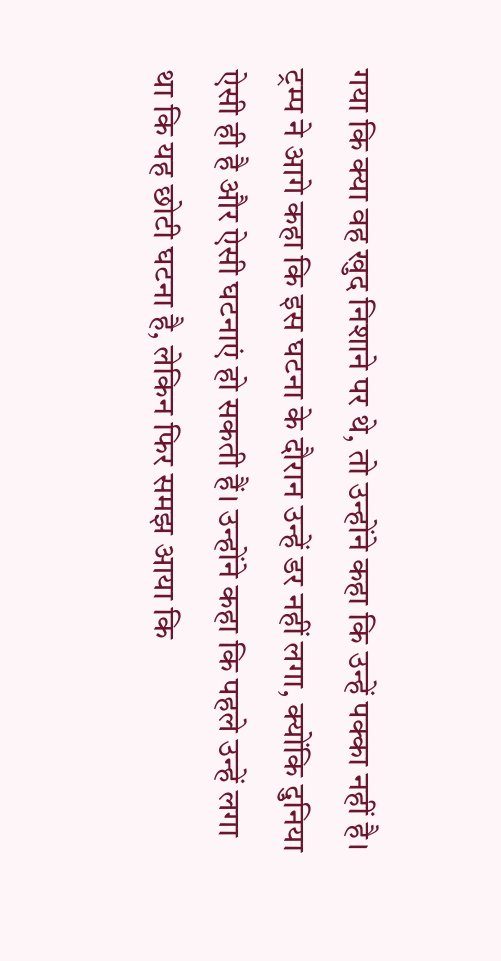गया कि क्या वह खुद निशाने पर थे, तो उन्होंने कहा कि उन्हें पक्का नहीं है। ट्रम्प ने आगे कहा कि इस घटना के दौरान उन्हें डर नहीं लगा, क्योंकि दुनिया ऐसी ही है और ऐसी घटनाएं हो सकती हैं। उन्होंने कहा कि पहले उन्हें लगा था कि यह छोटी घटना है, लेकिन फिर समझ आया कि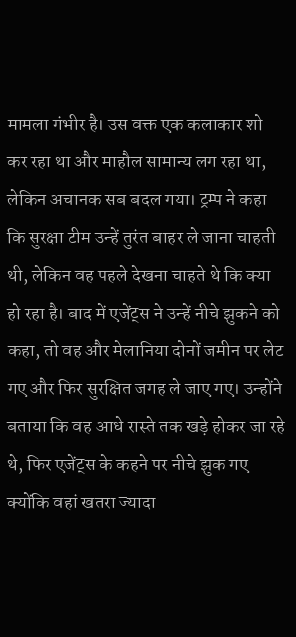मामला गंभीर है। उस वक्त एक कलाकार शो कर रहा था और माहौल सामान्य लग रहा था, लेकिन अचानक सब बदल गया। ट्रम्प ने कहा कि सुरक्षा टीम उन्हें तुरंत बाहर ले जाना चाहती थी, लेकिन वह पहले देखना चाहते थे कि क्या हो रहा है। बाद में एजेंट्स ने उन्हें नीचे झुकने को कहा, तो वह और मेलानिया दोनों जमीन पर लेट गए और फिर सुरक्षित जगह ले जाए गए। उन्होंने बताया कि वह आधे रास्ते तक खड़े होकर जा रहे थे, फिर एजेंट्स के कहने पर नीचे झुक गए क्योंकि वहां खतरा ज्यादा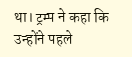था। ट्रम्प ने कहा कि उन्होंने पहले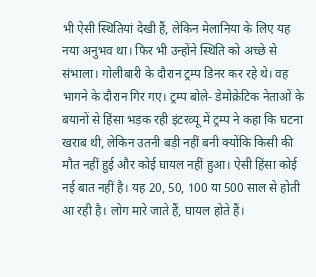भी ऐसी स्थितियां देखी हैं, लेकिन मेलानिया के लिए यह नया अनुभव था। फिर भी उन्होंने स्थिति को अच्छे से संभाला। गोलीबारी के दौरान ट्रम्प डिनर कर रहे थे। वह भागने के दौरान गिर गए। ट्रम्प बोले- डेमोक्रेटिक नेताओं के बयानों से हिंसा भड़क रही इंटरव्यू में ट्रम्प ने कहा कि घटना खराब थी, लेकिन उतनी बड़ी नहीं बनी क्योंकि किसी की मौत नहीं हुई और कोई घायल नहीं हुआ। ऐसी हिंसा कोई नई बात नहीं है। यह 20, 50, 100 या 500 साल से होती आ रही है। लोग मारे जाते हैं, घायल होते हैं।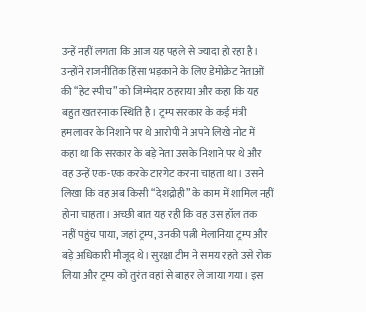उन्हें नहीं लगता कि आज यह पहले से ज्यादा हो रहा है। उन्होंने राजनीतिक हिंसा भड़काने के लिए डेमोक्रेट नेताओं की “हेट स्पीच” को जिम्मेदार ठहराया और कहा कि यह बहुत खतरनाक स्थिति है। ट्रम्प सरकार के कई मंत्री हमलावर के निशाने पर थे आरोपी ने अपने लिखे नोट में कहा था कि सरकार के बड़े नेता उसके निशाने पर थे और वह उन्हें एक-एक करके टारगेट करना चाहता था। उसने लिखा कि वह अब किसी “देशद्रोही” के काम में शामिल नहीं होना चाहता। अच्छी बात यह रही कि वह उस हॉल तक नहीं पहुंच पाया, जहां ट्रम्प, उनकी पत्नी मेलानिया ट्रम्प और बड़े अधिकारी मौजूद थे। सुरक्षा टीम ने समय रहते उसे रोक लिया और ट्रम्प को तुरंत वहां से बाहर ले जाया गया। इस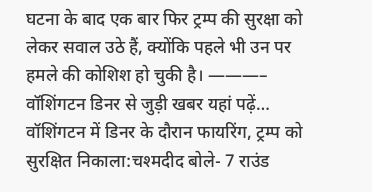घटना के बाद एक बार फिर ट्रम्प की सुरक्षा को लेकर सवाल उठे हैं, क्योंकि पहले भी उन पर हमले की कोशिश हो चुकी है। ———– वॉशिंगटन डिनर से जुड़ी खबर यहां पढ़ें… वॉशिंगटन में डिनर के दौरान फायरिंग, ट्रम्प को सुरक्षित निकाला:चश्मदीद बोले- 7 राउंड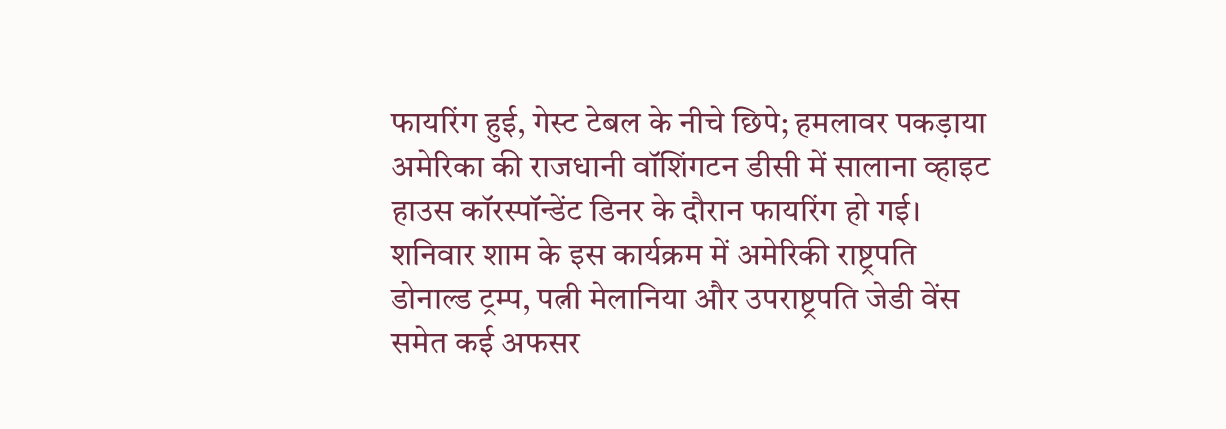फायरिंग हुई, गेस्ट टेबल के नीचे छिपे; हमलावर पकड़ाया अमेरिका की राजधानी वॉशिंगटन डीसी में सालाना व्हाइट हाउस कॉरस्पॉन्डेंट डिनर के दौरान फायरिंग हो गई। शनिवार शाम के इस कार्यक्रम में अमेरिकी राष्ट्रपति डोनाल्ड ट्रम्प, पत्नी मेलानिया और उपराष्ट्रपति जेडी वेंस समेत कई अफसर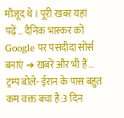मौजूद थे। पूरी खबर यहां पढ़ें… दैनिक भास्कर को Google पर पसंदीदा सोर्स बनाएं ➔ खबरें और भी हैं…
ट्रम्प बोले- ईरान के पास बहुत कम वक्त बचा है:3 दिन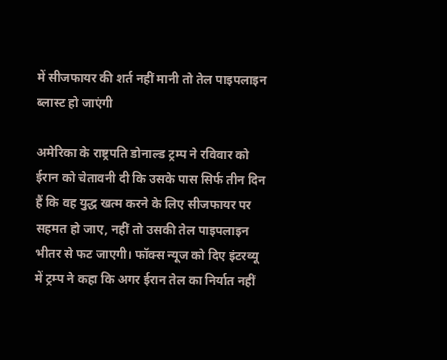में सीजफायर की शर्त नहीं मानी तो तेल पाइपलाइन ब्लास्ट हो जाएंगी

अमेरिका के राष्ट्रपति डोनाल्ड ट्रम्प ने रविवार को ईरान को चेतावनी दी कि उसके पास सिर्फ तीन दिन हैं कि वह युद्ध खत्म करने के लिए सीजफायर पर सहमत हो जाए, नहीं तो उसकी तेल पाइपलाइन भीतर से फट जाएगी। फॉक्स न्यूज को दिए इंटरव्यू में ट्रम्प ने कहा कि अगर ईरान तेल का निर्यात नहीं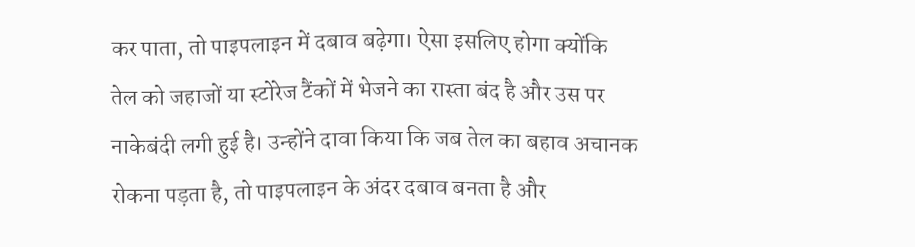कर पाता, तो पाइपलाइन में दबाव बढ़ेगा। ऐसा इसलिए होगा क्योंकि तेल को जहाजों या स्टोरेज टैंकों में भेजने का रास्ता बंद है और उस पर नाकेबंदी लगी हुई है। उन्होंने दावा किया कि जब तेल का बहाव अचानक रोकना पड़ता है, तो पाइपलाइन के अंदर दबाव बनता है और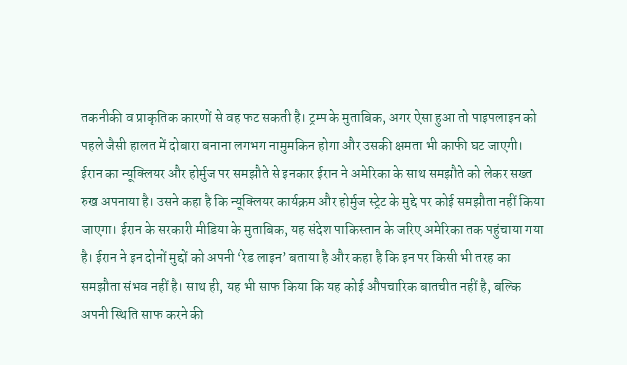तकनीकी व प्राकृतिक कारणों से वह फट सकती है। ट्रम्प के मुताबिक, अगर ऐसा हुआ तो पाइपलाइन को पहले जैसी हालत में दोबारा बनाना लगभग नामुमकिन होगा और उसकी क्षमता भी काफी घट जाएगी। ईरान का न्यूक्लियर और होर्मुज पर समझौते से इनकार ईरान ने अमेरिका के साथ समझौते को लेकर सख्त रुख अपनाया है। उसने कहा है कि न्यूक्लियर कार्यक्रम और होर्मुज स्ट्रेट के मुद्दे पर कोई समझौता नहीं किया जाएगा। ईरान के सरकारी मीडिया के मुताबिक, यह संदेश पाकिस्तान के जरिए अमेरिका तक पहुंचाया गया है। ईरान ने इन दोनों मुद्दों को अपनी ‘रेड लाइन’ बताया है और कहा है कि इन पर किसी भी तरह का समझौता संभव नहीं है। साथ ही, यह भी साफ किया कि यह कोई औपचारिक बातचीत नहीं है, बल्कि अपनी स्थिति साफ करने की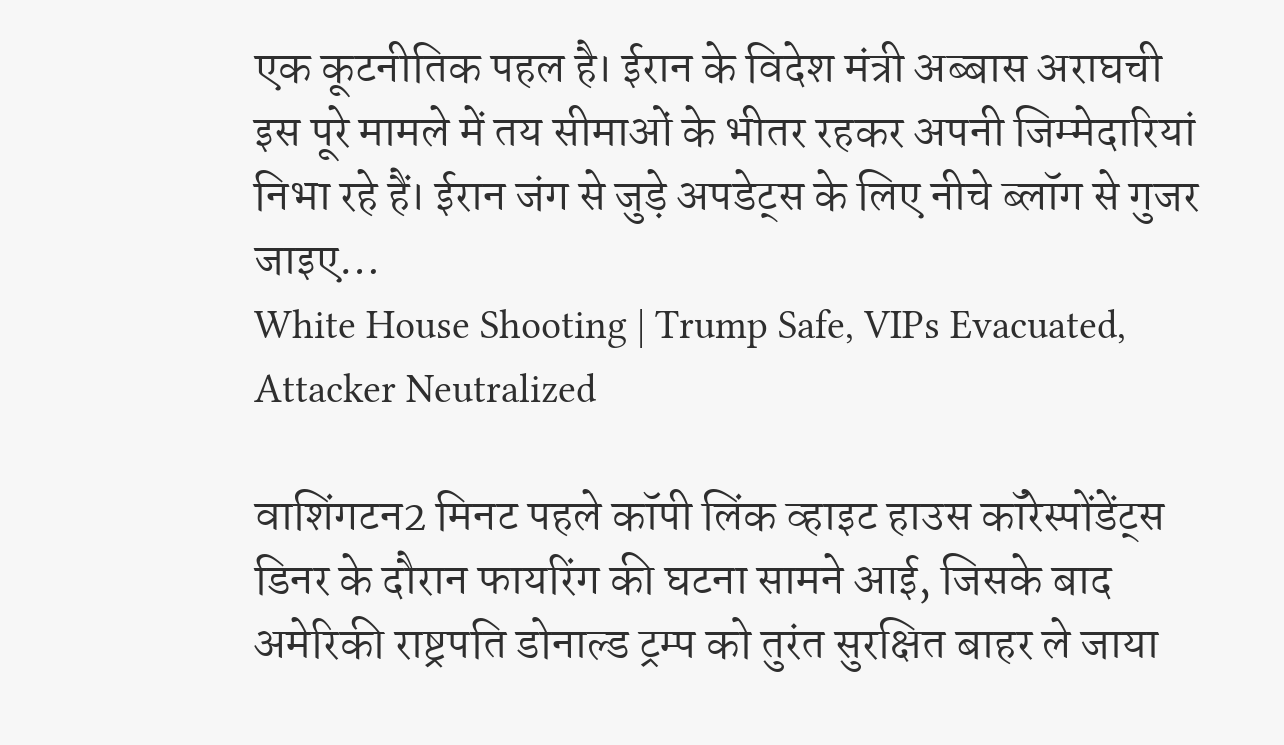एक कूटनीतिक पहल है। ईरान के विदेश मंत्री अब्बास अराघची इस पूरे मामले में तय सीमाओं के भीतर रहकर अपनी जिम्मेदारियां निभा रहे हैं। ईरान जंग से जुड़े अपडेट्स के लिए नीचे ब्लॉग से गुजर जाइए…
White House Shooting | Trump Safe, VIPs Evacuated, Attacker Neutralized

वाशिंगटन2 मिनट पहले कॉपी लिंक व्हाइट हाउस कॉरेस्पोंडेंट्स डिनर के दौरान फायरिंग की घटना सामने आई, जिसके बाद अमेरिकी राष्ट्रपति डोनाल्ड ट्रम्प को तुरंत सुरक्षित बाहर ले जाया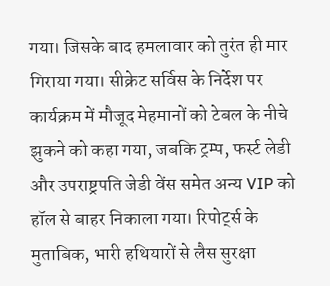गया। जिसके बाद हमलावार को तुरंत ही मार गिराया गया। सीक्रेट सर्विस के निर्देश पर कार्यक्रम में मौजूद मेहमानों को टेबल के नीचे झुकने को कहा गया, जबकि ट्रम्प, फर्स्ट लेडी और उपराष्ट्रपति जेडी वेंस समेत अन्य VIP को हॉल से बाहर निकाला गया। रिपोर्ट्स के मुताबिक, भारी हथियारों से लैस सुरक्षा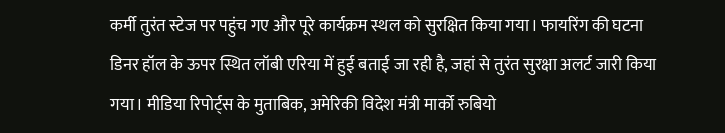कर्मी तुरंत स्टेज पर पहुंच गए और पूरे कार्यक्रम स्थल को सुरक्षित किया गया। फायरिंग की घटना डिनर हॉल के ऊपर स्थित लॉबी एरिया में हुई बताई जा रही है, जहां से तुरंत सुरक्षा अलर्ट जारी किया गया। मीडिया रिपोर्ट्स के मुताबिक, अमेरिकी विदेश मंत्री मार्को रुबियो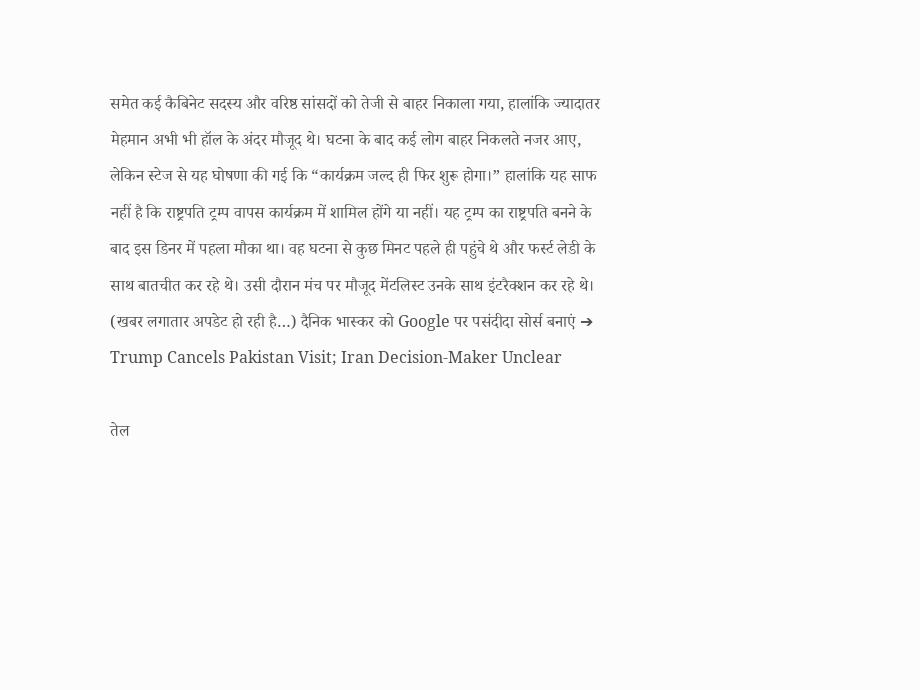समेत कई कैबिनेट सदस्य और वरिष्ठ सांसदों को तेजी से बाहर निकाला गया, हालांकि ज्यादातर मेहमान अभी भी हॉल के अंदर मौजूद थे। घटना के बाद कई लोग बाहर निकलते नजर आए, लेकिन स्टेज से यह घोषणा की गई कि “कार्यक्रम जल्द ही फिर शुरू होगा।” हालांकि यह साफ नहीं है कि राष्ट्रपति ट्रम्प वापस कार्यक्रम में शामिल होंगे या नहीं। यह ट्रम्प का राष्ट्रपति बनने के बाद इस डिनर में पहला मौका था। वह घटना से कुछ मिनट पहले ही पहुंचे थे और फर्स्ट लेडी के साथ बातचीत कर रहे थे। उसी दौरान मंच पर मौजूद मेंटलिस्ट उनके साथ इंटरैक्शन कर रहे थे। (खबर लगातार अपडेट हो रही है…) दैनिक भास्कर को Google पर पसंदीदा सोर्स बनाएं ➔
Trump Cancels Pakistan Visit; Iran Decision-Maker Unclear

तेल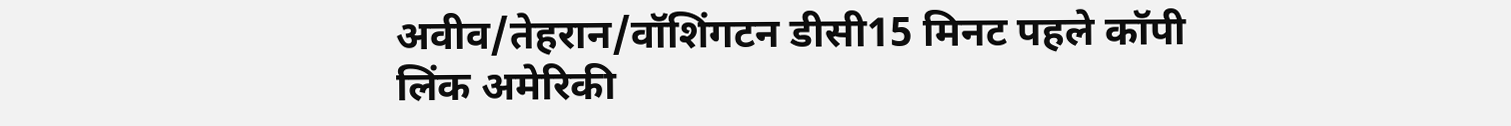अवीव/तेहरान/वॉशिंगटन डीसी15 मिनट पहले कॉपी लिंक अमेरिकी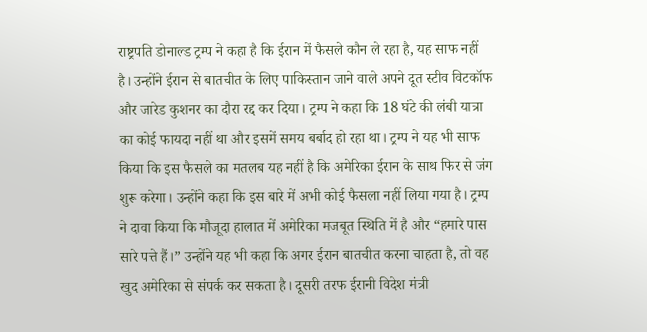राष्ट्रपति डोनाल्ड ट्रम्प ने कहा है कि ईरान में फैसले कौन ले रहा है, यह साफ नहीं है। उन्होंने ईरान से बातचीत के लिए पाकिस्तान जाने वाले अपने दूत स्टीव विटकॉफ और जारेड कुशनर का दौरा रद्द कर दिया। ट्रम्प ने कहा कि 18 घंटे की लंबी यात्रा का कोई फायदा नहीं था और इसमें समय बर्बाद हो रहा था। ट्रम्प ने यह भी साफ किया कि इस फैसले का मतलब यह नहीं है कि अमेरिका ईरान के साथ फिर से जंग शुरू करेगा। उन्होंने कहा कि इस बारे में अभी कोई फैसला नहीं लिया गया है। ट्रम्प ने दावा किया कि मौजूदा हालात में अमेरिका मजबूत स्थिति में है और “हमारे पास सारे पत्ते हैं।” उन्होंने यह भी कहा कि अगर ईरान बातचीत करना चाहता है, तो वह खुद अमेरिका से संपर्क कर सकता है। दूसरी तरफ ईरानी विदेश मंत्री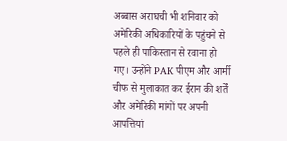अब्बास अराघची भी शनिवार को अमेरिकी अधिकारियों के पहुंचने से पहले ही पाकिस्तान से रवाना हो गए। उन्होंने PAK पीएम और आर्मी चीफ से मुलाकात कर ईरान की शर्तें और अमेरिकी मांगों पर अपनी आपत्तियां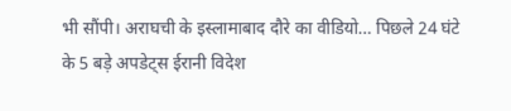भी सौंपी। अराघची के इस्लामाबाद दौरे का वीडियो… पिछले 24 घंटे के 5 बड़े अपडेट्स ईरानी विदेश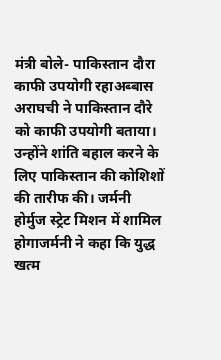मंत्री बोले- पाकिस्तान दौरा काफी उपयोगी रहाअब्बास अराघची ने पाकिस्तान दौरे को काफी उपयोगी बताया। उन्होंने शांति बहाल करने के लिए पाकिस्तान की कोशिशों की तारीफ की। जर्मनी होर्मुज स्ट्रेट मिशन में शामिल होगाजर्मनी ने कहा कि युद्ध खत्म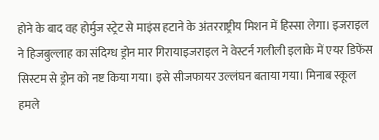होने के बाद वह होर्मुज स्ट्रेट से माइंस हटाने के अंतरराष्ट्रीय मिशन में हिस्सा लेगा। इजराइल ने हिजबुल्लाह का संदिग्ध ड्रोन मार गिरायाइजराइल ने वेस्टर्न गलीली इलाके में एयर डिफेंस सिस्टम से ड्रोन को नष्ट किया गया। इसे सीजफायर उल्लंघन बताया गया। मिनाब स्कूल हमले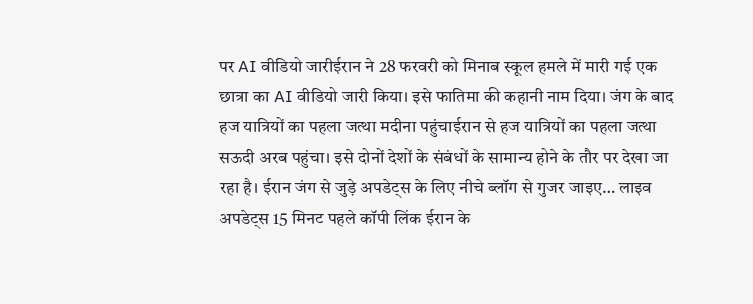पर AI वीडियो जारीईरान ने 28 फरवरी को मिनाब स्कूल हमले में मारी गई एक छात्रा का AI वीडियो जारी किया। इसे फातिमा की कहानी नाम दिया। जंग के बाद हज यात्रियों का पहला जत्था मदीना पहुंचाईरान से हज यात्रियों का पहला जत्था सऊदी अरब पहुंचा। इसे दोनों देशों के संबंधों के सामान्य होने के तौर पर देखा जा रहा है। ईरान जंग से जुड़े अपडेट्स के लिए नीचे ब्लॉग से गुजर जाइए… लाइव अपडेट्स 15 मिनट पहले कॉपी लिंक ईरान के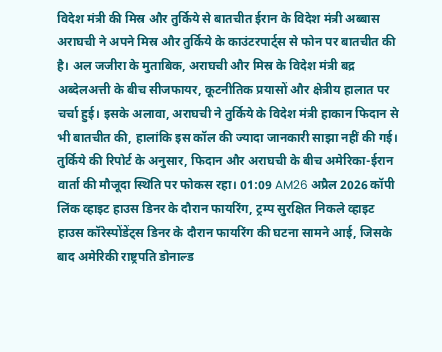विदेश मंत्री की मिस्र और तुर्किये से बातचीत ईरान के विदेश मंत्री अब्बास अराघची ने अपने मिस्र और तुर्किये के काउंटरपार्ट्स से फोन पर बातचीत की है। अल जजीरा के मुताबिक, अराघची और मिस्र के विदेश मंत्री बद्र अब्देलअत्ती के बीच सीजफायर, कूटनीतिक प्रयासों और क्षेत्रीय हालात पर चर्चा हुई। इसके अलावा, अराघची ने तुर्किये के विदेश मंत्री हाकान फिदान से भी बातचीत की, हालांकि इस कॉल की ज्यादा जानकारी साझा नहीं की गई। तुर्किये की रिपोर्ट के अनुसार, फिदान और अराघची के बीच अमेरिका-ईरान वार्ता की मौजूदा स्थिति पर फोकस रहा। 01:09 AM26 अप्रैल 2026 कॉपी लिंक व्हाइट हाउस डिनर के दौरान फायरिंग, ट्रम्प सुरक्षित निकले व्हाइट हाउस कॉरेस्पोंडेंट्स डिनर के दौरान फायरिंग की घटना सामने आई, जिसके बाद अमेरिकी राष्ट्रपति डोनाल्ड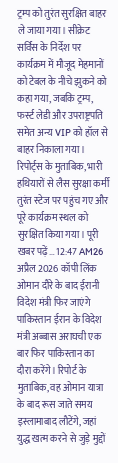ट्रम्प को तुरंत सुरक्षित बाहर ले जाया गया। सीक्रेट सर्विस के निर्देश पर कार्यक्रम में मौजूद मेहमानों को टेबल के नीचे झुकने को कहा गया, जबकि ट्रम्प, फर्स्ट लेडी और उपराष्ट्रपति समेत अन्य VIP को हॉल से बाहर निकाला गया। रिपोर्ट्स के मुताबिक, भारी हथियारों से लैस सुरक्षा कर्मी तुरंत स्टेज पर पहुंच गए और पूरे कार्यक्रम स्थल को सुरक्षित किया गया। पूरी खबर पढ़ें… 12:47 AM26 अप्रैल 2026 कॉपी लिंक ओमान दौरे के बाद ईरानी विदेश मंत्री फिर जाएंगे पाकिस्तान ईरान के विदेश मंत्री अब्बास अराघची एक बार फिर पाकिस्तान का दौरा करेंगे। रिपोर्ट के मुताबिक, वह ओमान यात्रा के बाद रूस जाते समय इस्लामाबाद लौटेंगे, जहां युद्ध खत्म करने से जुड़े मुद्दों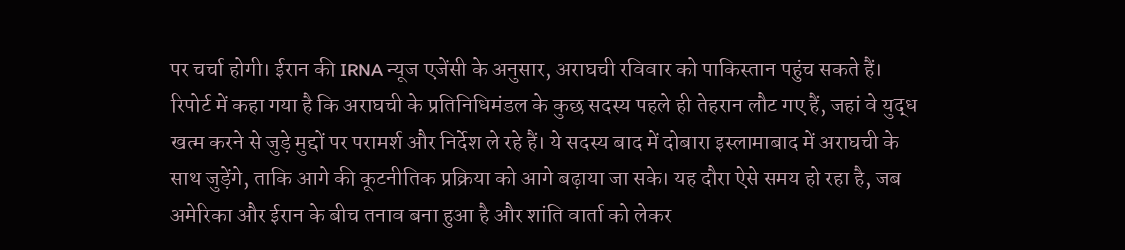पर चर्चा होगी। ईरान की IRNA न्यूज एजेंसी के अनुसार, अराघची रविवार को पाकिस्तान पहुंच सकते हैं। रिपोर्ट में कहा गया है कि अराघची के प्रतिनिधिमंडल के कुछ सदस्य पहले ही तेहरान लौट गए हैं, जहां वे युद्ध खत्म करने से जुड़े मुद्दों पर परामर्श और निर्देश ले रहे हैं। ये सदस्य बाद में दोबारा इस्लामाबाद में अराघची के साथ जुड़ेंगे, ताकि आगे की कूटनीतिक प्रक्रिया को आगे बढ़ाया जा सके। यह दौरा ऐसे समय हो रहा है, जब अमेरिका और ईरान के बीच तनाव बना हुआ है और शांति वार्ता को लेकर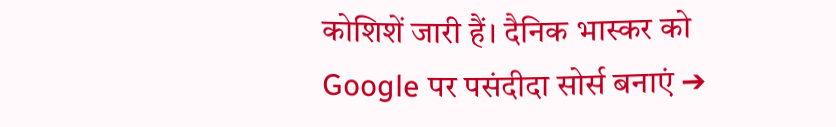कोशिशें जारी हैं। दैनिक भास्कर को Google पर पसंदीदा सोर्स बनाएं ➔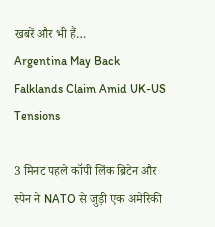खबरें और भी हैं…
Argentina May Back Falklands Claim Amid UK-US Tensions

3 मिनट पहले कॉपी लिंक ब्रिटेन और स्पेन ने NATO से जुड़ी एक अमेरिकी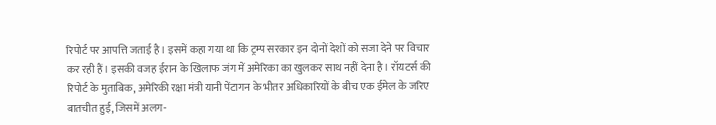रिपोर्ट पर आपत्ति जताई है। इसमें कहा गया था कि ट्रम्प सरकार इन दोनों देशों को सजा देने पर विचार कर रही हैं। इसकी वजह ईरान के खिलाफ जंग में अमेरिका का खुलकर साथ नहीं देना है। रॉयटर्स की रिपोर्ट के मुताबिक, अमेरिकी रक्षा मंत्री यानी पेंटागन के भीतर अधिकारियों के बीच एक ईमेल के जरिए बातचीत हुई, जिसमें अलग-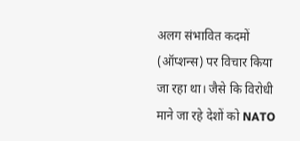अलग संभावित कदमों (ऑप्शन्स) पर विचार किया जा रहा था। जैसे कि विरोधी माने जा रहे देशों को NATO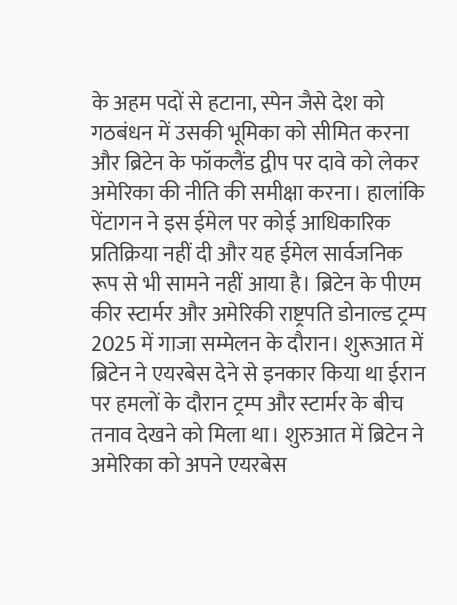के अहम पदों से हटाना, स्पेन जैसे देश को गठबंधन में उसकी भूमिका को सीमित करना और ब्रिटेन के फॉकलैंड द्वीप पर दावे को लेकर अमेरिका की नीति की समीक्षा करना। हालांकि पेंटागन ने इस ईमेल पर कोई आधिकारिक प्रतिक्रिया नहीं दी और यह ईमेल सार्वजनिक रूप से भी सामने नहीं आया है। ब्रिटेन के पीएम कीर स्टार्मर और अमेरिकी राष्ट्रपति डोनाल्ड ट्रम्प 2025 में गाजा सम्मेलन के दौरान। शुरूआत में ब्रिटेन ने एयरबेस देने से इनकार किया था ईरान पर हमलों के दौरान ट्रम्प और स्टार्मर के बीच तनाव देखने को मिला था। शुरुआत में ब्रिटेन ने अमेरिका को अपने एयरबेस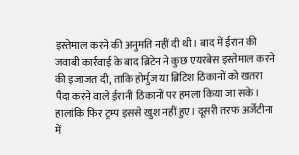इस्तेमाल करने की अनुमति नहीं दी थी। बाद में ईरान की जवाबी कार्रवाई के बाद ब्रिटेन ने कुछ एयरबेस इस्तेमाल करने की इजाजत दी, ताकि होर्मुज या ब्रिटिश ठिकानों को खतरा पैदा करने वाले ईरानी ठिकानों पर हमला किया जा सके। हालांकि फिर ट्रम्प इससे खुश नहीं हुए। दूसरी तरफ अर्जेंटीना में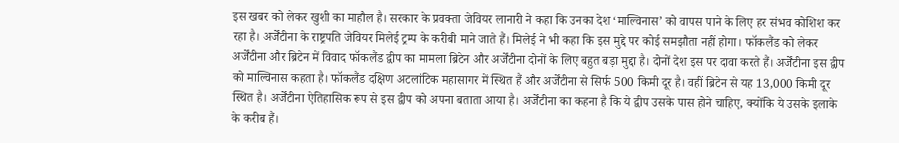इस खबर को लेकर खुशी का माहौल है। सरकार के प्रवक्ता जेवियर लानारी ने कहा कि उनका देश ‘माल्विनास’ को वापस पाने के लिए हर संभव कोशिश कर रहा है। अर्जेंटीना के राष्ट्रपति जेवियर मिलेई ट्रम्प के करीबी माने जाते हैं। मिलेई ने भी कहा कि इस मुद्दे पर कोई समझौता नहीं होगा। फॉकलैंड को लेकर अर्जेंटीना और ब्रिटेन में विवाद फॉकलैंड द्वीप का मामला ब्रिटेन और अर्जेंटीना दोनों के लिए बहुत बड़ा मुद्दा है। दोनों देश इस पर दावा करते हैं। अर्जेंटीना इस द्वीप को माल्विनास कहता है। फॉकलैंड दक्षिण अटलांटिक महासागर में स्थित हैं और अर्जेंटीना से सिर्फ 500 किमी दूर है। वहीं ब्रिटेन से यह 13,000 किमी दूर स्थित है। अर्जेंटीना ऐतिहासिक रूप से इस द्वीप को अपना बताता आया है। अर्जेंटीना का कहना है कि ये द्वीप उसके पास होने चाहिए, क्योंकि ये उसके इलाके के करीब हैं।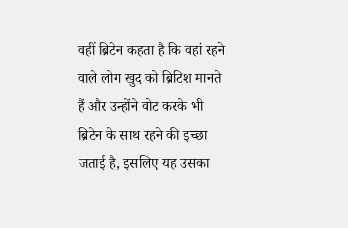वहीं ब्रिटेन कहता है कि वहां रहने वाले लोग खुद को ब्रिटिश मानते हैं और उन्होंने वोट करके भी ब्रिटेन के साथ रहने की इच्छा जताई है, इसलिए यह उसका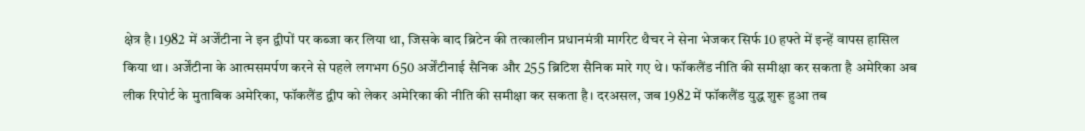क्षेत्र है। 1982 में अर्जेंटीना ने इन द्वीपों पर कब्जा कर लिया था, जिसके बाद ब्रिटेन की तत्कालीन प्रधानमंत्री मार्गरेट थैचर ने सेना भेजकर सिर्फ 10 हफ्ते में इन्हें वापस हासिल किया था। अर्जेंटीना के आत्मसमर्पण करने से पहले लगभग 650 अर्जेंटीनाई सैनिक और 255 ब्रिटिश सैनिक मारे गए थे। फॉकलैंड नीति की समीक्षा कर सकता है अमेरिका अब लीक रिपोर्ट के मुताबिक अमेरिका, फॉकलैंड द्वीप को लेकर अमेरिका की नीति की समीक्षा कर सकता है। दरअसल, जब 1982 में फॉकलैंड युद्ध शुरू हुआ तब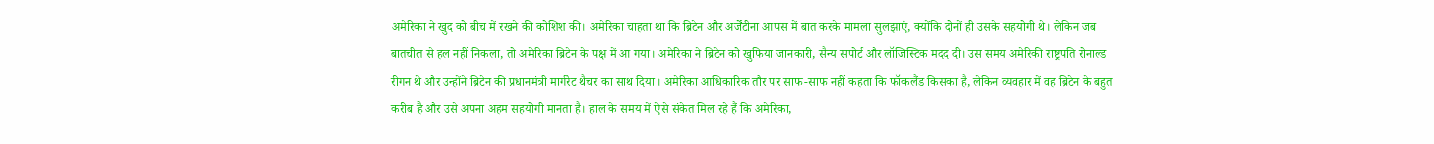अमेरिका ने खुद को बीच में रखने की कोशिश की। अमेरिका चाहता था कि ब्रिटेन और अर्जेंटीना आपस में बात करके मामला सुलझाएं, क्योंकि दोनों ही उसके सहयोगी थे। लेकिन जब बातचीत से हल नहीं निकला, तो अमेरिका ब्रिटेन के पक्ष में आ गया। अमेरिका ने ब्रिटेन को खुफिया जानकारी, सैन्य सपोर्ट और लॉजिस्टिक मदद दी। उस समय अमेरिकी राष्ट्रपति रोनाल्ड रीगन थे और उन्होंने ब्रिटेन की प्रधानमंत्री मार्गरेट थैचर का साथ दिया। अमेरिका आधिकारिक तौर पर साफ-साफ नहीं कहता कि फॉकलैंड किसका है, लेकिन व्यवहार में वह ब्रिटेन के बहुत करीब है और उसे अपना अहम सहयोगी मानता है। हाल के समय में ऐसे संकेत मिल रहे हैं कि अमेरिका,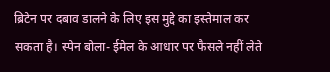ब्रिटेन पर दबाव डालने के लिए इस मुद्दे का इस्तेमाल कर सकता है। स्पेन बोला- ईमेल के आधार पर फैसले नहीं लेते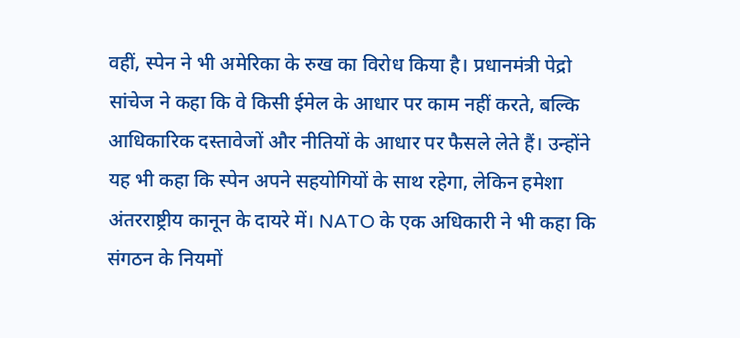वहीं, स्पेन ने भी अमेरिका के रुख का विरोध किया है। प्रधानमंत्री पेद्रो सांचेज ने कहा कि वे किसी ईमेल के आधार पर काम नहीं करते, बल्कि आधिकारिक दस्तावेजों और नीतियों के आधार पर फैसले लेते हैं। उन्होंने यह भी कहा कि स्पेन अपने सहयोगियों के साथ रहेगा, लेकिन हमेशा अंतरराष्ट्रीय कानून के दायरे में। NATO के एक अधिकारी ने भी कहा कि संगठन के नियमों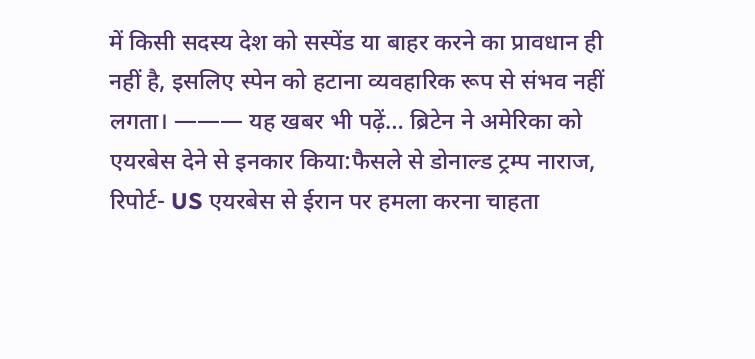में किसी सदस्य देश को सस्पेंड या बाहर करने का प्रावधान ही नहीं है, इसलिए स्पेन को हटाना व्यवहारिक रूप से संभव नहीं लगता। ——— यह खबर भी पढ़ें… ब्रिटेन ने अमेरिका को एयरबेस देने से इनकार किया:फैसले से डोनाल्ड ट्रम्प नाराज, रिपोर्ट- US एयरबेस से ईरान पर हमला करना चाहता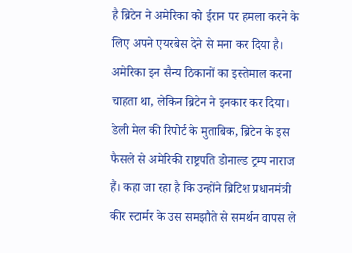है ब्रिटेन ने अमेरिका को ईरान पर हमला करने के लिए अपने एयरबेस देने से मना कर दिया है। अमेरिका इन सैन्य ठिकानों का इस्तेमाल करना चाहता था, लेकिन ब्रिटेन ने इनकार कर दिया। डेली मेल की रिपोर्ट के मुताबिक, ब्रिटेन के इस फैसले से अमेरिकी राष्ट्रपति डोनाल्ड ट्रम्प नाराज हैं। कहा जा रहा है कि उन्होंने ब्रिटिश प्रधानमंत्री कीर स्टार्मर के उस समझौते से समर्थन वापस ले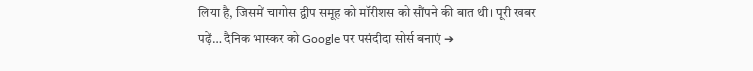लिया है, जिसमें चागोस द्वीप समूह को मॉरीशस को सौंपने की बात थी। पूरी खबर पढ़ें… दैनिक भास्कर को Google पर पसंदीदा सोर्स बनाएं ➔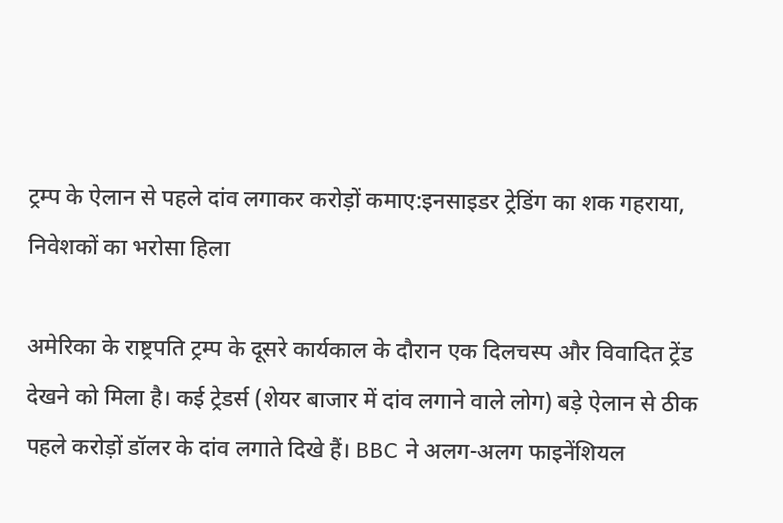ट्रम्प के ऐलान से पहले दांव लगाकर करोड़ों कमाए:इनसाइडर ट्रेडिंग का शक गहराया, निवेशकों का भरोसा हिला

अमेरिका के राष्ट्रपति ट्रम्प के दूसरे कार्यकाल के दौरान एक दिलचस्प और विवादित ट्रेंड देखने को मिला है। कई ट्रेडर्स (शेयर बाजार में दांव लगाने वाले लोग) बड़े ऐलान से ठीक पहले करोड़ों डॉलर के दांव लगाते दिखे हैं। BBC ने अलग-अलग फाइनेंशियल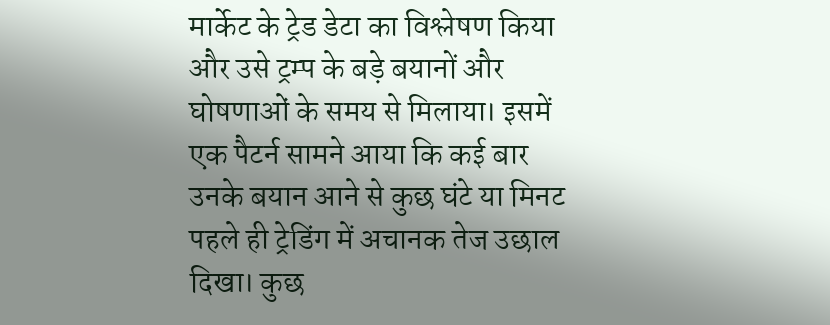मार्केट के ट्रेड डेटा का विश्लेषण किया और उसे ट्रम्प के बड़े बयानों और घोषणाओं के समय से मिलाया। इसमें एक पैटर्न सामने आया कि कई बार उनके बयान आने से कुछ घंटे या मिनट पहले ही ट्रेडिंग में अचानक तेज उछाल दिखा। कुछ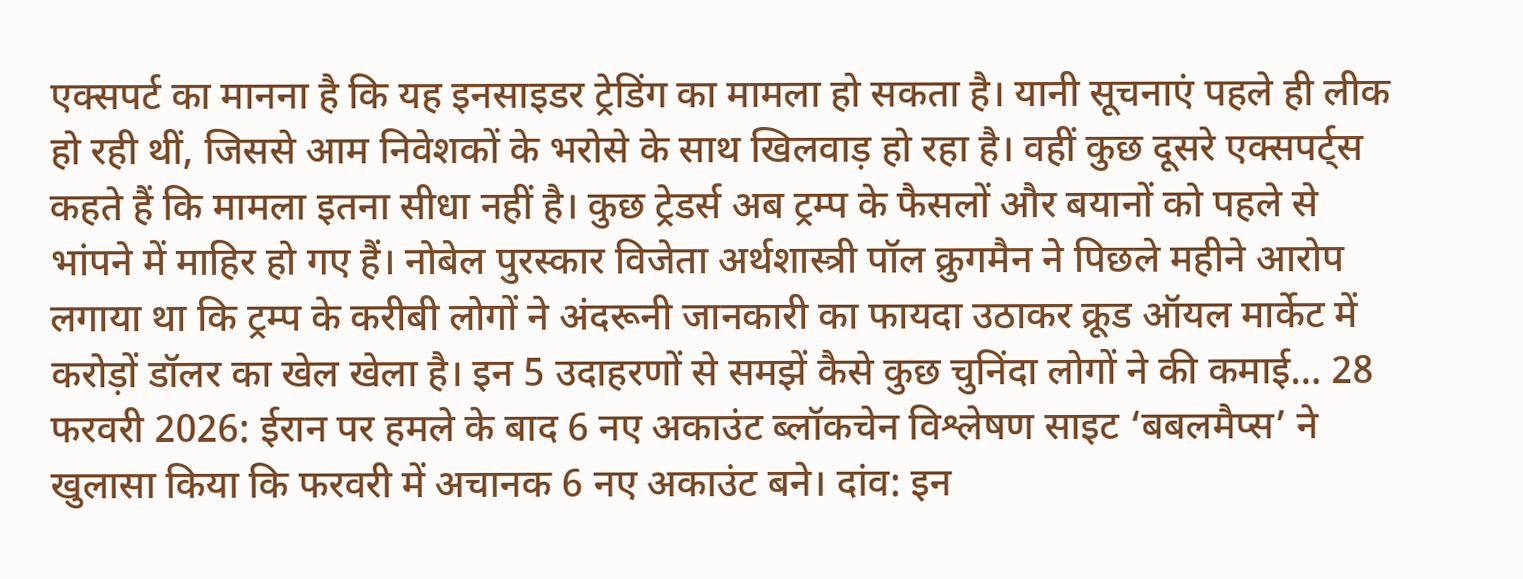एक्सपर्ट का मानना है कि यह इनसाइडर ट्रेडिंग का मामला हो सकता है। यानी सूचनाएं पहले ही लीक हो रही थीं, जिससे आम निवेशकों के भरोसे के साथ खिलवाड़ हो रहा है। वहीं कुछ दूसरे एक्सपर्ट्स कहते हैं कि मामला इतना सीधा नहीं है। कुछ ट्रेडर्स अब ट्रम्प के फैसलों और बयानों को पहले से भांपने में माहिर हो गए हैं। नोबेल पुरस्कार विजेता अर्थशास्त्री पॉल क्रुगमैन ने पिछले महीने आरोप लगाया था कि ट्रम्प के करीबी लोगों ने अंदरूनी जानकारी का फायदा उठाकर क्रूड ऑयल मार्केट में करोड़ों डॉलर का खेल खेला है। इन 5 उदाहरणों से समझें कैसे कुछ चुनिंदा लोगों ने की कमाई… 28 फरवरी 2026: ईरान पर हमले के बाद 6 नए अकाउंट ब्लॉकचेन विश्लेषण साइट ‘बबलमैप्स’ ने खुलासा किया कि फरवरी में अचानक 6 नए अकाउंट बने। दांव: इन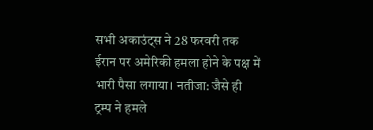सभी अकाउंट्स ने 28 फरवरी तक ईरान पर अमेरिकी हमला होने के पक्ष में भारी पैसा लगाया। नतीजा: जैसे ही ट्रम्प ने हमले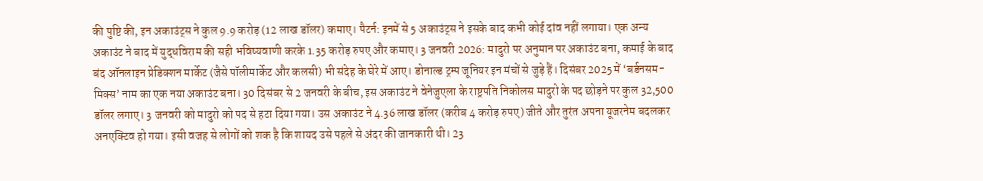की पुष्टि की, इन अकाउंट्स ने कुल 9.9 करोड़ (12 लाख डॉलर) कमाए। पैटर्न: इनमें से 5 अकाउंट्स ने इसके बाद कभी कोई दांव नहीं लगाया। एक अन्य अकाउंट ने बाद में युद्धविराम की सही भविष्यवाणी करके 1.35 करोड़ रुपए और कमाए। 3 जनवरी 2026: मादुरो पर अनुमान पर अकाउंट बना, कमाई के बाद बंद ऑनलाइन प्रेडिक्शन मार्केट (जैसे पॉलीमार्केट और कलसी) भी संदेह के घेरे में आए। डोनाल्ड ट्रम्प जूनियर इन मंचों से जुड़े हैं। दिसंबर 2025 में ‘बर्डनसम-मिक्स’ नाम का एक नया अकाउंट बना। 30 दिसंबर से 2 जनवरी के बीच, इस अकाउंट ने वेनेजुएला के राष्ट्रपति निकोलस मादुरो के पद छोड़ने पर कुल 32,500 डॉलर लगाए। 3 जनवरी को मादुरो को पद से हटा दिया गया। उस अकाउंट ने 4.36 लाख डॉलर (करीब 4 करोड़ रुपए) जीते और तुरंत अपना यूजरनेम बदलकर अनएक्टिव हो गया। इसी वजह से लोगों को शक है कि शायद उसे पहले से अंदर की जानकारी थी। 23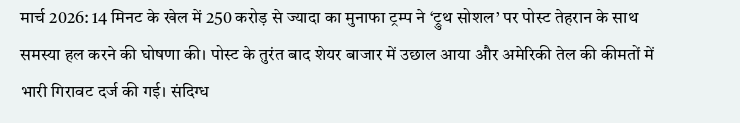मार्च 2026: 14 मिनट के खेल में 250 करोड़ से ज्यादा का मुनाफा ट्रम्प ने ‘ट्रुथ सोशल’ पर पोस्ट तेहरान के साथ समस्या हल करने की घोषणा की। पोस्ट के तुरंत बाद शेयर बाजार में उछाल आया और अमेरिकी तेल की कीमतों में भारी गिरावट दर्ज की गई। संदिग्ध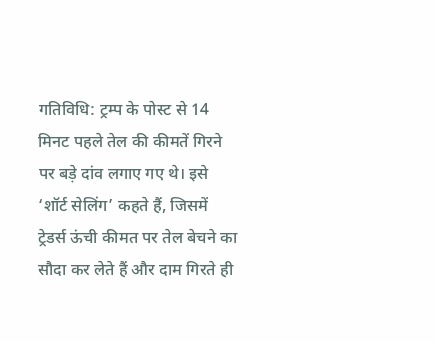गतिविधि: ट्रम्प के पोस्ट से 14 मिनट पहले तेल की कीमतें गिरने पर बड़े दांव लगाए गए थे। इसे ‘शॉर्ट सेलिंग’ कहते हैं, जिसमें ट्रेडर्स ऊंची कीमत पर तेल बेचने का सौदा कर लेते हैं और दाम गिरते ही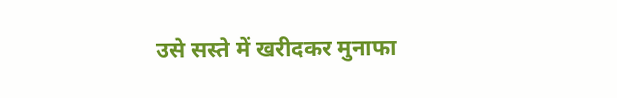उसे सस्ते में खरीदकर मुनाफा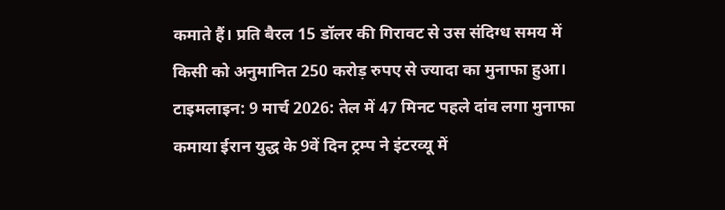कमाते हैं। प्रति बैरल 15 डॉलर की गिरावट से उस संदिग्ध समय में किसी को अनुमानित 250 करोड़ रुपए से ज्यादा का मुनाफा हुआ। टाइमलाइन: 9 मार्च 2026: तेल में 47 मिनट पहले दांव लगा मुनाफा कमाया ईरान युद्ध के 9वें दिन ट्रम्प ने इंटरव्यू में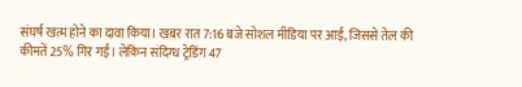संघर्ष खत्म होने का दावा किया। खबर रात 7:16 बजे सोशल मीडिया पर आई, जिससे तेल की कीमतें 25% गिर गईं। लेकिन संदिग्ध ट्रेडिंग 47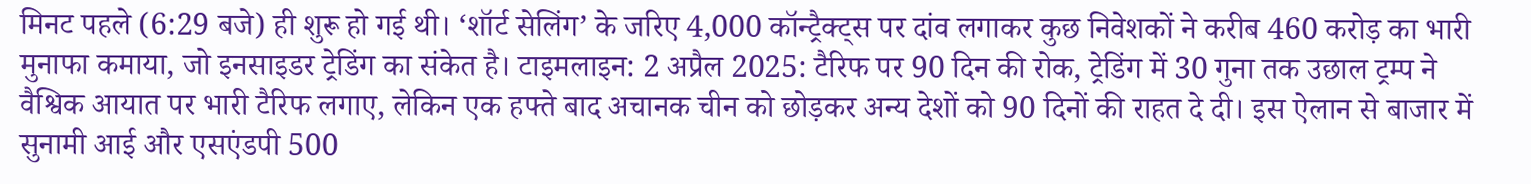मिनट पहले (6:29 बजे) ही शुरू हो गई थी। ‘शॉर्ट सेलिंग’ के जरिए 4,000 कॉन्ट्रैक्ट्स पर दांव लगाकर कुछ निवेशकों ने करीब 460 करोड़ का भारी मुनाफा कमाया, जो इनसाइडर ट्रेडिंग का संकेत है। टाइमलाइन: 2 अप्रैल 2025: टैरिफ पर 90 दिन की रोक, ट्रेडिंग में 30 गुना तक उछाल ट्रम्प ने वैश्विक आयात पर भारी टैरिफ लगाए, लेकिन एक हफ्ते बाद अचानक चीन को छोड़कर अन्य देशों को 90 दिनों की राहत दे दी। इस ऐलान से बाजार में सुनामी आई और एसएंडपी 500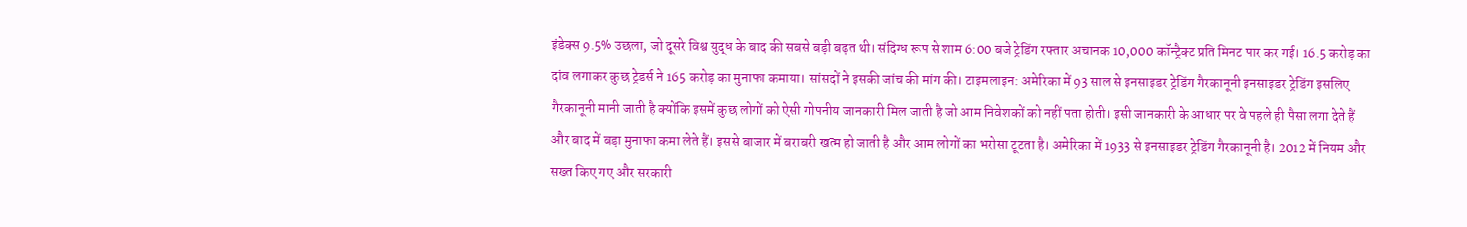इंडेक्स 9.5% उछला, जो दूसरे विश्व युद्ध के बाद की सबसे बड़ी बढ़त थी। संदिग्ध रूप से शाम 6:00 बजे ट्रेडिंग रफ्तार अचानक 10,000 कॉन्ट्रैक्ट प्रति मिनट पार कर गई। 16.5 करोड़ का दांव लगाकर कुछ ट्रेडर्स ने 165 करोड़ का मुनाफा कमाया। सांसदों ने इसकी जांच की मांग की। टाइमलाइन: अमेरिका में 93 साल से इनसाइडर ट्रेडिंग गैरकानूनी इनसाइडर ट्रेडिंग इसलिए गैरकानूनी मानी जाती है क्योंकि इसमें कुछ लोगों को ऐसी गोपनीय जानकारी मिल जाती है जो आम निवेशकों को नहीं पता होती। इसी जानकारी के आधार पर वे पहले ही पैसा लगा देते हैं और बाद में बड़ा मुनाफा कमा लेते हैं। इससे बाजार में बराबरी खत्म हो जाती है और आम लोगों का भरोसा टूटता है। अमेरिका में 1933 से इनसाइडर ट्रेडिंग गैरकानूनी है। 2012 में नियम और सख्त किए गए और सरकारी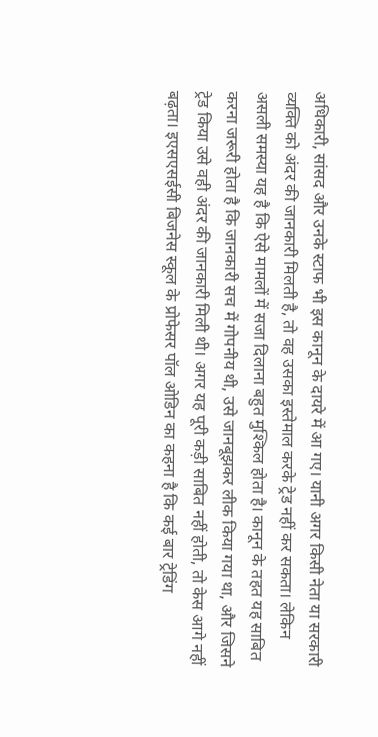अधिकारी, सांसद और उनके स्टाफ भी इस कानून के दायरे में आ गए। यानी अगर किसी नेता या सरकारी व्यक्ति को अंदर की जानकारी मिलती है, तो वह उसका इस्तेमाल करके ट्रेड नहीं कर सकता। लेकिन असली समस्या यह है कि ऐसे मामलों में सजा दिलाना बहुत मुश्किल होता है। कानून के तहत यह साबित करना जरूरी होता है कि जानकारी सच में गोपनीय थी, उसे जानबूझकर लीक किया गया था, और जिसने ट्रेड किया उसे वही अंदर की जानकारी मिली थी। अगर यह पूरी कड़ी साबित नहीं होती, तो केस आगे नहीं बढ़ता। इएसएसईसी बिजनेस स्कूल के प्रोफेसर पॉल ओडिन का कहना है कि कई बार ट्रेडिंग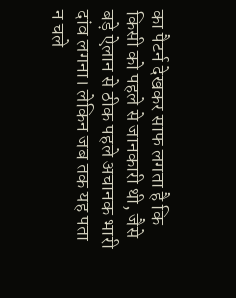का पैटर्न देखकर साफ लगता है कि किसी को पहले से जानकारी थी, जैसे बड़े ऐलान से ठीक पहले अचानक भारी दांव लगना। लेकिन जब तक यह पता न चले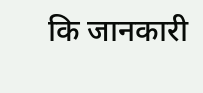कि जानकारी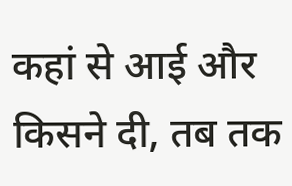कहां से आई और किसने दी, तब तक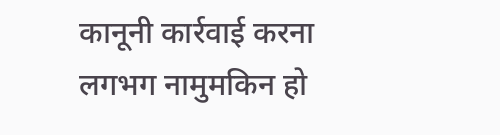कानूनी कार्रवाई करना लगभग नामुमकिन हो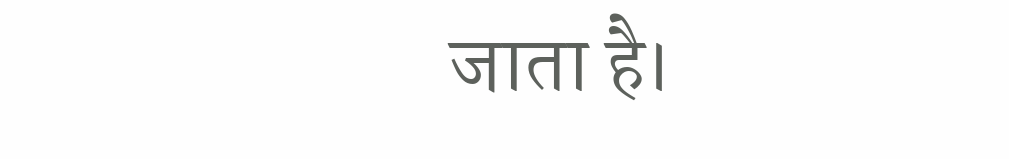जाता है।